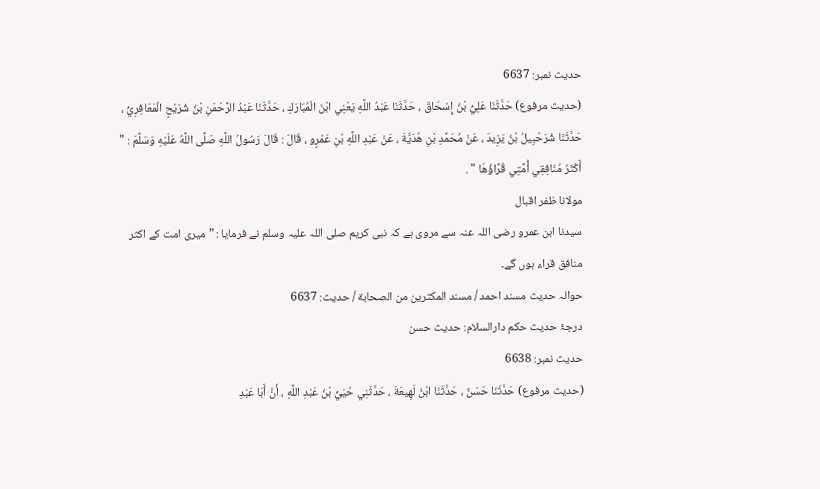حدیث نمبر: 6637
(حديث مرفوع) حَدَّثَنَا عَلِيُّ بْنُ إِسْحَاقَ ، حَدَّثَنَا عَبْدُ اللَّهِ يَعْنِي ابْنَ الْمُبَارَكِ ، حَدَّثَنَا عَبْدُ الرَّحْمَنِ بْنُ شُرَيْحٍ الْمَعَافِرِيُّ ، حَدَّثَنَا شُرَحْبِيلُ بْنُ يَزِيدَ ، عَنْ مُحَمَّدِ بْنِ هُدَيَّةَ ، عَنْ عَبْدِ اللَّهِ بْنِ عَمْرٍو ، قَالَ : قَالَ رَسُولُ اللَّهِ صَلَّى اللَّهُ عَلَيْهِ وَسَلَّمَ : " أَكْثَرُ مُنَافِقِي أُمَّتِي قُرَّاؤُهَا " .
مولانا ظفر اقبال
سیدنا ابن عمرو رضی اللہ عنہ سے مروی ہے کہ نبی کریم صلی اللہ علیہ وسلم نے فرمایا : ” میری امت کے اکثر منافق قراء ہوں گے۔
حوالہ حدیث مسند احمد / مسند المكثرين من الصحابة / حدیث: 6637
درجۂ حدیث حکم دارالسلام: حديث حسن
حدیث نمبر: 6638
(حديث مرفوع) حَدَّثَنَا حَسَنٌ ، حَدَّثَنَا ابْنُ لَهِيعَةَ ، حَدَّثَنِي حُيَيُّ بْنُ عَبْدِ اللَّهِ ، أَنَّ أَبَا عَبْدِ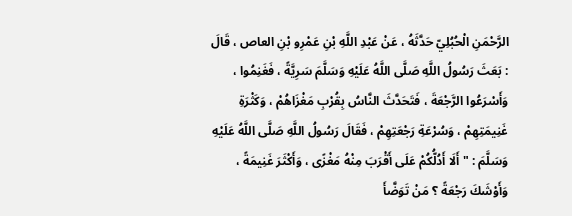الرَّحْمَنِ الْحُبُلِيّ حَدَّثَهُ ، عَنْ عَبْدِ اللَّهِ بْنِ عَمْرِو بْنِ العاص ، قَالَ : بَعَثَ رَسُولُ اللَّهِ صَلَّى اللَّهُ عَلَيْهِ وَسَلَّمَ سَرِيَّةً ، فَغَنِمُوا ، وَأَسْرَعُوا الرَّجْعَةَ ، فَتَحَدَّثَ النَّاسُ بِقُرْبِ مَغْزَاهُمْ ، وَكَثْرَةِ غَنِيمَتِهِمْ ، وَسُرْعَةِ رَجْعَتِهِمْ ، فَقَالَ رَسُولُ اللَّهِ صَلَّى اللَّهُ عَلَيْهِ وَسَلَّمَ : " أَلَا أَدُلُّكُمْ عَلَى أَقْرَبَ مِنْهُ مَغْزًى ، وَأَكْثَرَ غَنِيمَةً ، وَأَوْشَكَ رَجْعَةً ؟ مَنْ تَوَضَّأَ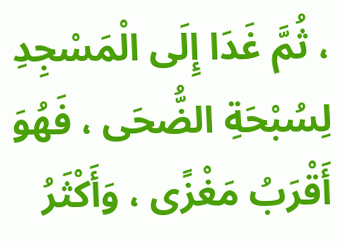، ثُمَّ غَدَا إِلَى الْمَسْجِدِ لِسُبْحَةِ الضُّحَى ، فَهُوَ أَقْرَبُ مَغْزًى ، وَأَكْثَرُ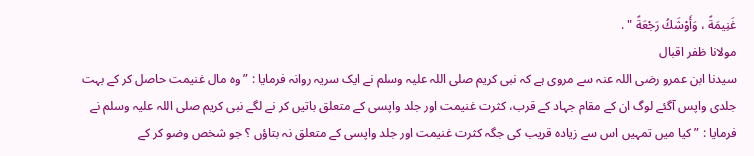غَنِيمَةً ، وَأَوْشَكُ رَجْعَةً " .
مولانا ظفر اقبال
سیدنا ابن عمرو رضی اللہ عنہ سے مروی ہے کہ نبی کریم صلی اللہ علیہ وسلم نے ایک سریہ روانہ فرمایا : ” وہ مال غنیمت حاصل کر کے بہت جلدی واپس آگئے لوگ ان کے مقام جہاد کے قرب، کثرت غنیمت اور جلد واپسی کے متعلق باتیں کر نے لگے نبی کریم صلی اللہ علیہ وسلم نے فرمایا : ” کیا میں تمہیں اس سے زیادہ قریب کی جگہ کثرت غنیمت اور جلد واپسی کے متعلق نہ بتاؤں ؟ جو شخص وضو کر کے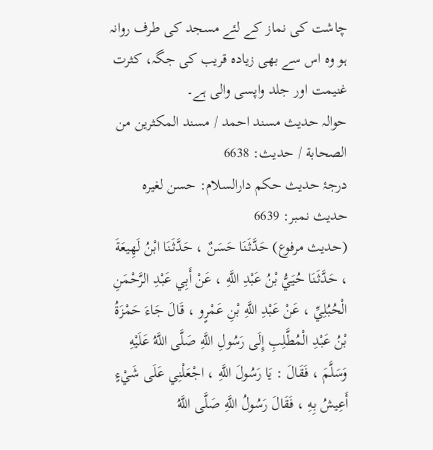چاشت کی نماز کے لئے مسجد کی طرف روانہ ہو وہ اس سے بھی زیادہ قریب کی جگہ، کثرت غنیمت اور جلد واپسی والی ہے۔
حوالہ حدیث مسند احمد / مسند المكثرين من الصحابة / حدیث: 6638
درجۂ حدیث حکم دارالسلام: حسن لغيره
حدیث نمبر: 6639
(حديث مرفوع) حَدَّثَنَا حَسَنٌ ، حَدَّثَنَا ابْنُ لَهِيعَةَ ، حَدَّثَنَا حُيَيُّ بْنُ عَبْدِ اللَّهِ ، عَنْ أَبِي عَبْدِ الرَّحْمَنِ الْحُبُلِيِّ ، عَنْ عَبْدِ اللَّهِ بْنِ عَمْرٍو ، قَالَ جَاءَ حَمْزَةُ بْنُ عَبْدِ الْمُطَّلِبِ إِلَى رَسُولِ اللَّهِ صَلَّى اللَّهُ عَلَيْهِ وَسَلَّمَ ، فَقَالَ : يَا رَسُولَ اللَّهِ ، اجْعَلْنِي عَلَى شَيْءٍ أَعِيشُ بِهِ ، فَقَالَ رَسُولُ اللَّهِ صَلَّى اللَّهُ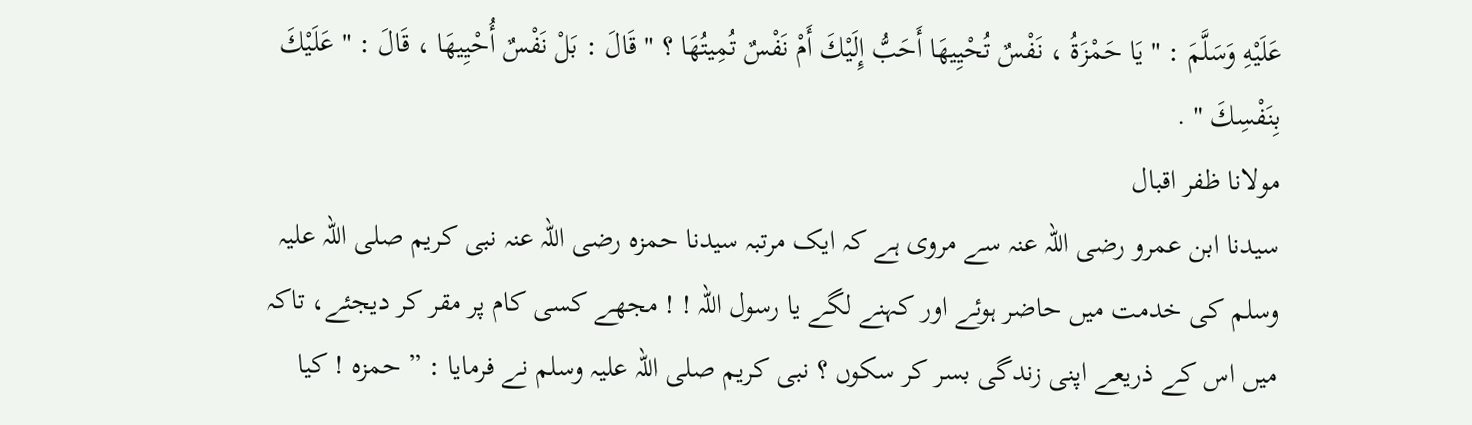عَلَيْهِ وَسَلَّمَ : " يَا حَمْزَةُ ، نَفْسٌ تُحْيِيهَا أَحَبُّ إِلَيْكَ أَمْ نَفْسٌ تُمِيتُهَا ؟ " قَالَ : بَلْ نَفْسٌ أُحْيِيهَا ، قَالَ : " عَلَيْكَ بِنَفْسِكَ " .
مولانا ظفر اقبال
سیدنا ابن عمرو رضی اللہ عنہ سے مروی ہے کہ ایک مرتبہ سیدنا حمزہ رضی اللہ عنہ نبی کریم صلی اللہ علیہ وسلم کی خدمت میں حاضر ہوئے اور کہنے لگے یا رسول اللہ ! ! مجھے کسی کام پر مقر کر دیجئے، تاکہ میں اس کے ذریعے اپنی زندگی بسر کر سکوں ؟ نبی کریم صلی اللہ علیہ وسلم نے فرمایا : ” حمزہ ! کیا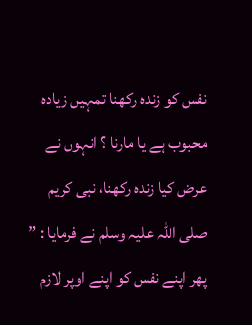نفس کو زندہ رکھنا تمہیں زیادہ محبوب ہے یا مارنا ؟ انہوں نے عرض کیا زندہ رکھنا، نبی کریم صلی اللہ علیہ وسلم نے فرمایا : ” پھر اپنے نفس کو اپنے اوپر لازم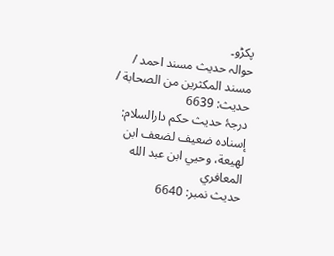پکڑو۔
حوالہ حدیث مسند احمد / مسند المكثرين من الصحابة / حدیث: 6639
درجۂ حدیث حکم دارالسلام: إسناده ضعيف لضعف ابن لهيعة، وحيي ابن عبد الله المعافري
حدیث نمبر: 6640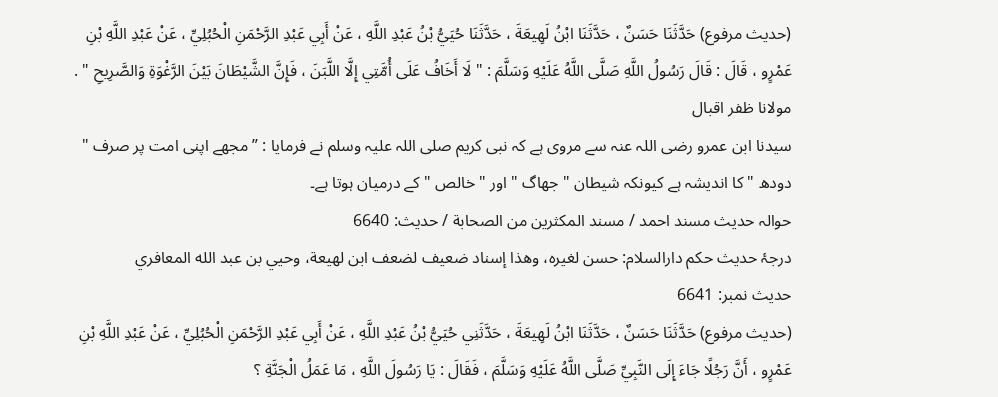(حديث مرفوع) حَدَّثَنَا حَسَنٌ ، حَدَّثَنَا ابْنُ لَهِيعَةَ ، حَدَّثَنَا حُيَيُّ بْنُ عَبْدِ اللَّهِ ، عَنْ أَبِي عَبْدِ الرَّحْمَنِ الْحُبُلِيِّ ، عَنْ عَبْدِ اللَّهِ بْنِ عَمْرٍو ، قَالَ : قَالَ رَسُولُ اللَّهِ صَلَّى اللَّهُ عَلَيْهِ وَسَلَّمَ : " لَا أَخَافُ عَلَى أُمَّتِي إِلَّا اللَّبَنَ ، فَإِنَّ الشَّيْطَانَ بَيْنَ الرَّغْوَةِ وَالصَّرِيحِ " .
مولانا ظفر اقبال
سیدنا ابن عمرو رضی اللہ عنہ سے مروی ہے کہ نبی کریم صلی اللہ علیہ وسلم نے فرمایا : ” مجھے اپنی امت پر صرف " دودھ " کا اندیشہ ہے کیونکہ شیطان " جھاگ " اور " خالص " کے درمیان ہوتا ہے۔
حوالہ حدیث مسند احمد / مسند المكثرين من الصحابة / حدیث: 6640
درجۂ حدیث حکم دارالسلام: حسن لغيره، وهذا إسناد ضعيف لضعف ابن لهيعة، وحيي بن عبد الله المعافري
حدیث نمبر: 6641
(حديث مرفوع) حَدَّثَنَا حَسَنٌ ، حَدَّثَنَا ابْنُ لَهِيعَةَ ، حَدَّثَنِي حُيَيُّ بْنُ عَبْدِ اللَّهِ ، عَنْ أَبِي عَبْدِ الرَّحْمَنِ الْحُبُلِيِّ ، عَنْ عَبْدِ اللَّهِ بْنِ عَمْرٍو ، أَنَّ رَجُلًا جَاءَ إِلَى النَّبِيِّ صَلَّى اللَّهُ عَلَيْهِ وَسَلَّمَ ، فَقَالَ : يَا رَسُولَ اللَّهِ ، مَا عَمَلُ الْجَنَّةِ ؟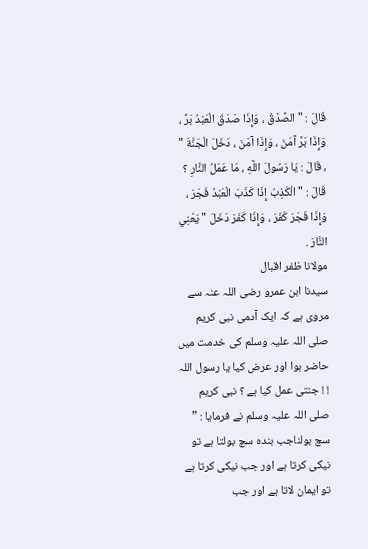قَالَ : " الصِّدْقُ ، وَإِذَا صَدَقَ الْعَبْدُ بَرَّ ، وَإِذَا بَرَّ آمَنَ ، وَإِذَا آمَنَ ، دَخَلَ الْجَنَّةَ " ، قَالَ : يَا رَسُولَ اللَّهِ ، مَا عَمَلُ النَّارِ ؟ قَالَ : " الْكَذِبُ إِذَا كَذَبَ الْعَبْدُ فَجَرَ ، وَإِذَا فَجَرَ كَفَرَ ، وَإِذَا كَفَرَ دَخَلَ " يَعْنِي النَّارَ .
مولانا ظفر اقبال
سیدنا ابن عمرو رضی اللہ عنہ سے مروی ہے کہ ایک آدمی نبی کریم صلی اللہ علیہ وسلم کی خدمت میں حاضر ہوا اور عرض کیا یا رسول اللہ ! ! جنتی عمل کیا ہے ؟ نبی کریم صلی اللہ علیہ وسلم نے فرمایا : ” سچ بولناجب بندہ سچ بولتا ہے تو نیکی کرتا ہے اور جب نیکی کرتا ہے تو ایمان لاتا ہے اور جب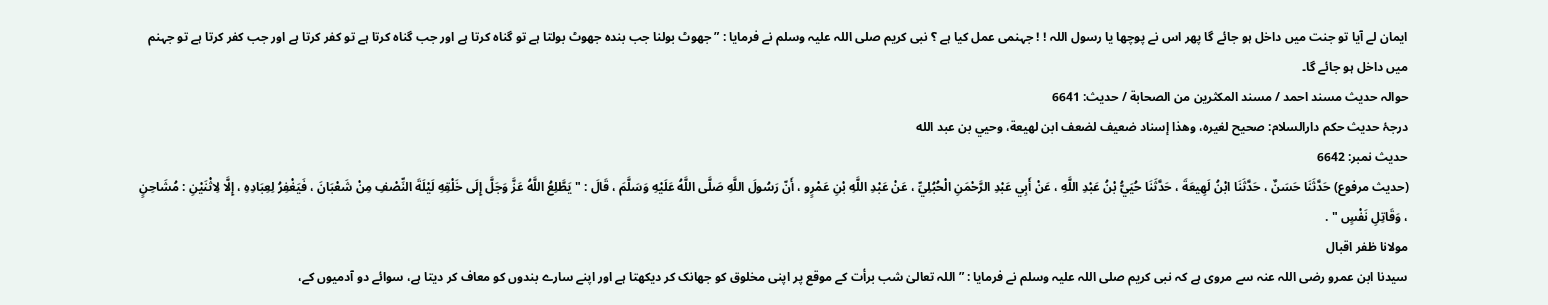ایمان لے آیا تو جنت میں داخل ہو جائے گا پھر اس نے پوچھا یا رسول اللہ ! ! جہنمی عمل کیا ہے ؟ نبی کریم صلی اللہ علیہ وسلم نے فرمایا : ” جھوٹ بولنا جب بندہ جھوٹ بولتا ہے تو گناہ کرتا ہے اور جب گناہ کرتا ہے تو کفر کرتا ہے اور جب کفر کرتا ہے تو جہنم میں داخل ہو جائے گا۔
حوالہ حدیث مسند احمد / مسند المكثرين من الصحابة / حدیث: 6641
درجۂ حدیث حکم دارالسلام: صحيح لغيره، وهذا إسناد ضعيف لضعف ابن لهيعة، وحيي بن عبد الله
حدیث نمبر: 6642
(حديث مرفوع) حَدَّثَنَا حَسَنٌ ، حَدَّثَنَا ابْنُ لَهِيعَةَ ، حَدَّثَنَا حُيَيُّ بْنُ عَبْدِ اللَّهِ ، عَنْ أَبِي عَبْدِ الرَّحْمَنِ الْحُبُلِيِّ ، عَنْ عَبْدِ اللَّهِ بْنِ عَمْرٍو ، أَنّ رَسُولَ اللَّهِ صَلَّى اللَّهُ عَلَيْهِ وَسَلَّمَ ، قَالَ : " يَطَّلِعُ اللَّهُ عَزَّ وَجَلَّ إِلَى خَلْقِهِ لَيْلَةَ النِّصْفِ مِنْ شَعْبَانَ ، فَيَغْفِرُ لِعِبَادِهِ ، إِلَّا لِاثْنَيْنِ : مُشَاحِنٍ ، وَقَاتِلِ نَفْسٍ " .
مولانا ظفر اقبال
سیدنا ابن عمرو رضی اللہ عنہ سے مروی ہے کہ نبی کریم صلی اللہ علیہ وسلم نے فرمایا : ” اللہ تعالیٰ شب برأت کے موقع پر اپنی مخلوق کو جھانک کر دیکھتا ہے اور اپنے سارے بندوں کو معاف کر دیتا ہے، سوائے دو آدمیوں کے،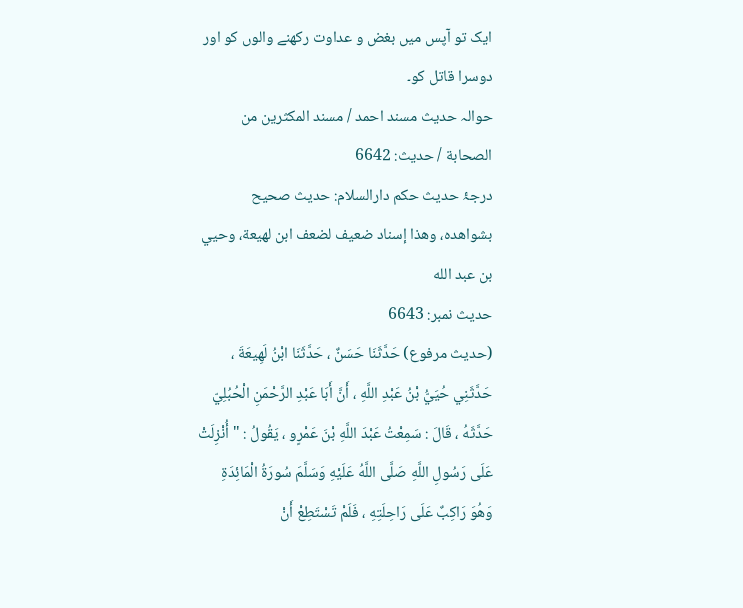ایک تو آپس میں بغض و عداوت رکھنے والوں کو اور دوسرا قاتل کو۔
حوالہ حدیث مسند احمد / مسند المكثرين من الصحابة / حدیث: 6642
درجۂ حدیث حکم دارالسلام: حديث صحيح بشواهده، وهذا إسناد ضعيف لضعف ابن لهيعة، وحيي بن عبد الله
حدیث نمبر: 6643
(حديث مرفوع) حَدَّثَنَا حَسَنٌ ، حَدَّثَنَا ابْنُ لَهِيعَةَ ، حَدَّثَنِي حُيَيُّ بْنُ عَبْدِ اللَّهِ ، أَنَّ أَبَا عَبْدِ الرَّحْمَنِ الْحُبُلِيّ حَدَّثَهُ ، قَالَ : سَمِعْتُ عَبْدَ اللَّهِ بْنَ عَمْرٍو ، يَقُولُ : " أُنْزِلَتْ عَلَى رَسُولِ اللَّهِ صَلَّى اللَّهُ عَلَيْهِ وَسَلَّمَ سُورَةُ الْمَائِدَةِ وَهُوَ رَاكِبٌ عَلَى رَاحِلَتِهِ ، فَلَمْ تَسْتَطِعْ أَنْ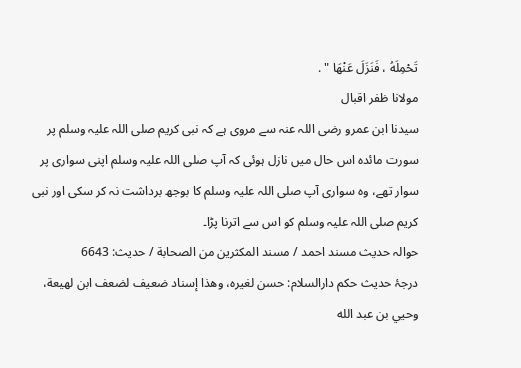تَحْمِلَهُ ، فَنَزَلَ عَنْهَا " .
مولانا ظفر اقبال
سیدنا ابن عمرو رضی اللہ عنہ سے مروی ہے کہ نبی کریم صلی اللہ علیہ وسلم پر سورت مائدہ اس حال میں نازل ہوئی کہ آپ صلی اللہ علیہ وسلم اپنی سواری پر سوار تھے، وہ سواری آپ صلی اللہ علیہ وسلم کا بوجھ برداشت نہ کر سکی اور نبی کریم صلی اللہ علیہ وسلم کو اس سے اترنا پڑا۔
حوالہ حدیث مسند احمد / مسند المكثرين من الصحابة / حدیث: 6643
درجۂ حدیث حکم دارالسلام: حسن لغيره، وهذا إسناد ضعيف لضعف ابن لهيعة، وحيي بن عبد الله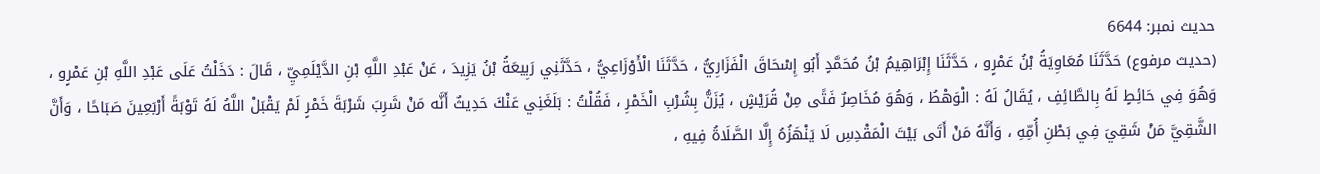حدیث نمبر: 6644
(حديث مرفوع) حَدَّثَنَا مُعَاوِيَةُ بْنُ عَمْرٍو ، حَدَّثَنَا إِبْرَاهِيمُ بْنُ مُحَمَّدٍ أَبُو إِسْحَاقَ الْفَزَارِيُّ ، حَدَّثَنَا الْأَوْزَاعِيُّ ، حَدَّثَنِي رَبِيعَةُ بْنُ يَزِيدَ ، عَنْ عَبْدِ اللَّهِ بْنِ الدَّيْلَمِيِّ ، قَالَ : دَخَلْتُ عَلَى عَبْدِ اللَّهِ بْنِ عَمْرٍو ، وَهُوَ فِي حَائِطٍ لَهُ بِالطَّائِفِ ، يُقَالُ لَهُ : الْوَهْطُ ، وَهُوَ مُخَاصِرٌ فَتًى مِنْ قُرَيْشٍ ، يُزَنُّ بِشُرْبِ الْخَمْرِ ، فَقُلْتُ : بَلَغَنِي عَنْكَ حَدِيثٌ أَنَّه مَنْ شَرِبَ شَرْبَةَ خَمْرٍ لَمْ يَقْبَلْ اللَّهُ لَهُ تَوْبَةً أَرْبَعِينَ صَبَاحًا ، وَأَنَّ الشَّقِيَّ مَنْ شَقِيَ فِي بَطْنِ أُمِّهِ ، وَأَنَّهُ مَنْ أَتَى بَيْتَ الْمَقْدِسِ لَا يَنْهَزُهُ إِلَّا الصَّلَاةُ فِيهِ ،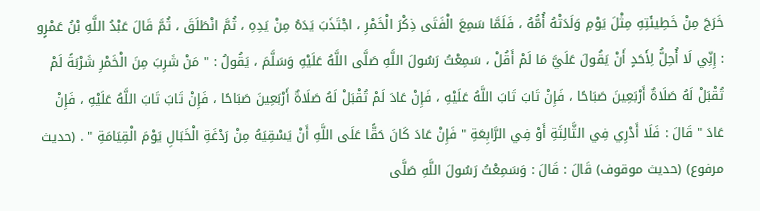خَرَجَ مِنْ خَطِيئَتِهِ مِثْلَ يَوْمِ وَلَدَتْهُ أُمُّهُ ، فَلَمَّا سَمِعَ الْفَتَى ذِكْرَ الْخَمْرِ ، اجْتَذَبَ يَدَهُ مِنْ يَدِهِ ، ثُمَّ انْطَلَقَ ، ثُمَّ قَالَ عَبْدُ اللَّهِ بْنُ عَمْرٍو : إِنِّي لَا أُحِلُّ لِأَحَدٍ أَنْ يَقُولَ عَلَيَّ مَا لَمْ أَقُلْ ، سَمِعْتُ رَسُولَ اللَّهِ صَلَّى اللَّهُ عَلَيْهِ وَسَلَّمَ ، يَقُولُ : " مَنْ شَرِبَ مِنَ الْخَمْرِ شَرْبَةً لَمْ تُقْبَلْ لَهُ صَلَاةٌ أَرْبَعِينَ صَبَاحًا ، فَإِنْ تَابَ تَابَ اللَّهُ عَلَيْهِ ، فَإِنْ عَادَ لَمْ تُقْبَلْ لَهُ صَلَاةٌ أَرْبَعِينَ صَبَاحًا ، فَإِنْ تَابَ تَابَ اللَّهُ عَلَيْهِ ، فَإِنْ عَادَ " قَالَ : فَلَا أَدْرِي فِي الثَّالِثَةِ أَوْ فِي الرَّابِعَةِ " فَإِنْ عَادَ كَانَ حَقًّا عَلَى اللَّهِ أَنْ يَسْقِيَهُ مِنْ رَدْغَةِ الْخَبَالِ يَوْمَ الْقِيَامَةِ " . (حديث مرفوع) (حديث موقوف) قَالَ : قَالَ : وَسَمِعْتُ رَسُولَ اللَّهِ صَلَّى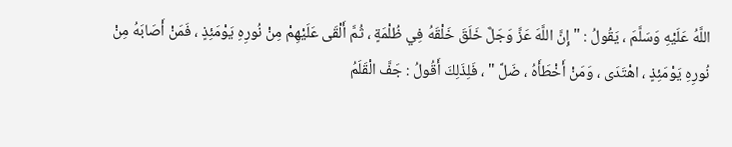اللَّهُ عَلَيْهِ وَسَلَّمَ ، يَقُولُ : " إِنَّ اللَّهَ عَزَّ وَجَلَّ خَلَقَ خَلْقَهُ فِي ظُلْمَةٍ ، ثُمَّ أَلْقَى عَلَيْهِمْ مِنْ نُورِهِ يَوْمَئِذٍ ، فَمَنْ أَصَابَهُ مِنْ نُورِهِ يَوْمَئِذٍ ، اهْتَدَى ، وَمَنْ أَخْطَأَهُ ، ضَلَّ " ، فَلِذَلِكَ أَقُولُ : جَفَّ الْقَلَمُ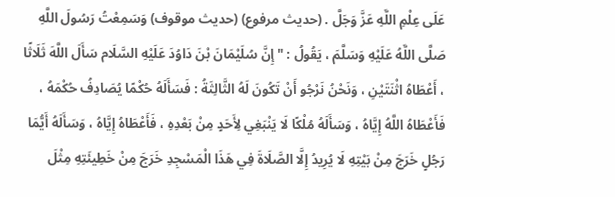عَلَى عِلْمِ اللَّهِ عَزَّ وَجَلَّ . (حديث مرفوع) (حديث موقوف) وَسَمِعْتُ رَسُولَ اللَّهِ صَلَّى اللَّهُ عَلَيْهِ وَسَلَّمَ ، يَقُولُ : " إِنَّ سُلَيْمَانَ بْنَ دَاوُدَ عَلَيْهِ السَّلَام سَأَلَ اللَّهَ ثَلَاثًا ، أَعْطَاهُ اثْنَتَيْنِ ، وَنَحْنُ نَرْجُو أَنْ تَكُونَ لَهُ الثَّالِثَةُ : فَسَأَلَهُ حُكْمًا يُصَادِفُ حُكْمَهُ ، فَأَعْطَاهُ اللَّهُ إِيَّاهُ ، وَسَأَلَهُ مُلْكًا لَا يَنْبَغِي لِأَحَدٍ مِنْ بَعْدِهِ ، فَأَعْطَاهُ إِيَّاهُ ، وَسَأَلَهُ أَيُّمَا رَجُلٍ خَرَجَ مِنْ بَيْتِهِ لَا يُرِيدُ إِلَّا الصَّلَاةَ فِي هَذَا الْمَسْجِدِ خَرَجَ مِنْ خَطِيئَتِهِ مِثْلَ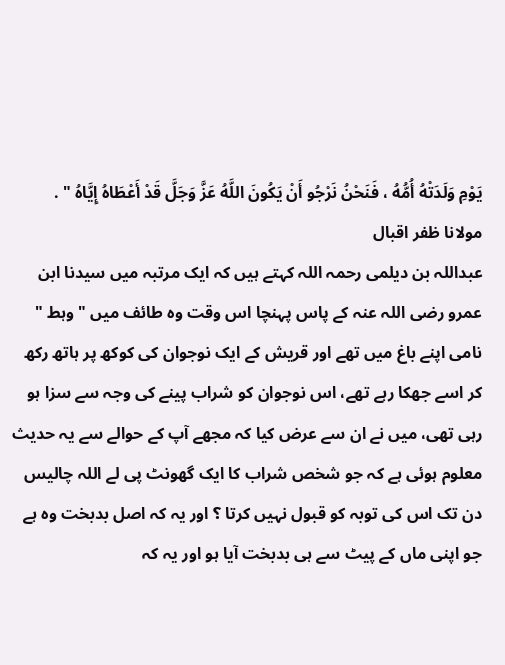يَوْمِ وَلَدَتْهُ أُمُّهُ ، فَنَحْنُ نَرْجُو أَنْ يَكُونَ اللَّهُ عَزَّ وَجَلَّ قَدْ أَعْطَاهُ إِيَّاهُ " .
مولانا ظفر اقبال
عبداللہ بن دیلمی رحمہ اللہ کہتے ہیں کہ ایک مرتبہ میں سیدنا ابن عمرو رضی اللہ عنہ کے پاس پہنچا اس وقت وہ طائف میں " وہط " نامی اپنے باغ میں تھے اور قریش کے ایک نوجوان کی کوکھ پر ہاتھ رکھ کر اسے جھکا رہے تھے، اس نوجوان کو شراب پینے کی وجہ سے سزا ہو رہی تھی، میں نے ان سے عرض کیا کہ مجھے آپ کے حوالے سے یہ حدیث معلوم ہوئی ہے کہ جو شخص شراب کا ایک گھونٹ پی لے اللہ چالیس دن تک اس کی توبہ کو قبول نہیں کرتا ؟ اور یہ کہ اصل بدبخت وہ ہے جو اپنی ماں کے پیٹ سے ہی بدبخت آیا ہو اور یہ کہ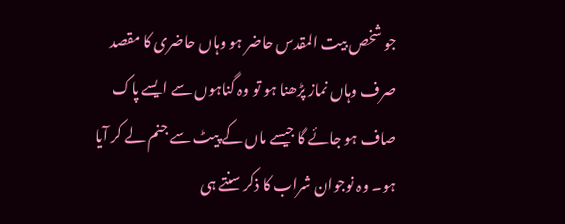جو شخص بیت المقدس حاضر ہو وہاں حاضری کا مقصد صرف وہاں نماز پڑھنا ہو تو وہ گناہوں سے ایسے پاک صاف ہو جائے گا جیسے ماں کے پیٹ سے جنم لے کر آیا ہو۔ وہ نوجوان شراب کا ذکر سنتے ہی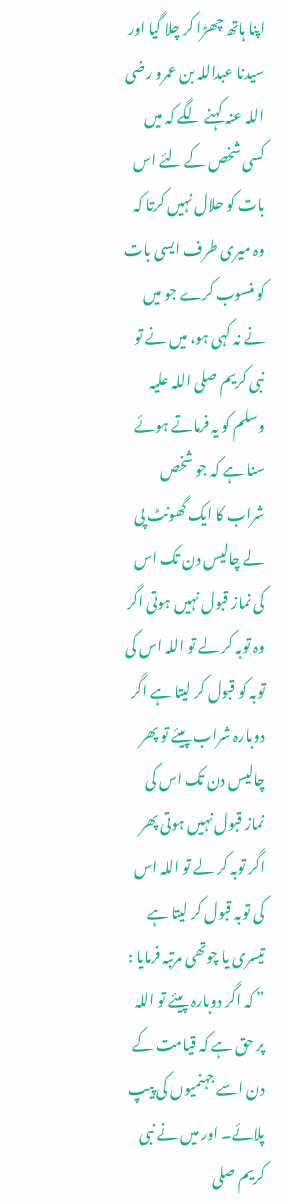اپنا ہاتھ چھڑا کر چلا گیا اور سیدنا عبداللہ بن عمرو رضی اللہ عنہ کہنے لگے کہ میں کسی شخص کے لئے اس بات کو حلال نہیں کرتا کہ وہ میری طرف ایسی بات کو منسوب کرے جو میں نے نہ کہی ہو، میں نے تو نبی کریم صلی اللہ علیہ وسلم کو یہ فرماتے ہوئے سنا ہے کہ جو شخص شراب کا ایک گھونٹ پی لے چالیس دن تک اس کی نماز قبول نہیں ہوتی اگر وہ توبہ کر لے تو اللہ اس کی توبہ کو قبول کر لیتا ہے اگر دوبارہ شراب پیئے تو پھر چالیس دن تک اس کی نماز قبول نہیں ہوتی پھر اگر توبہ کر لے تو اللہ اس کی توبہ قبول کر لیتا ہے تیسری یا چوتھی مرتبہ فرمایا : ” کہ اگر دوبارہ پیئے تو اللہ پر حق ہے کہ قیامت کے دن اسے جہنمیوں کی پیپ پلائے۔ اور میں نے نبی کریم صلی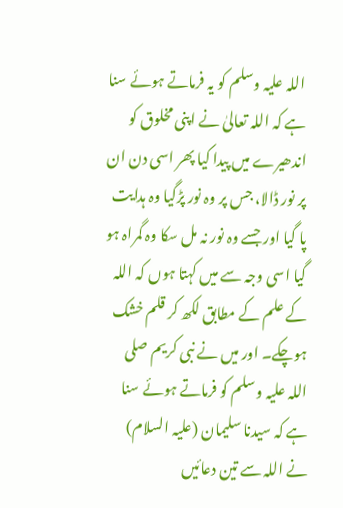اللہ علیہ وسلم کو یہ فرماتے ہوئے سنا ہے کہ اللہ تعالیٰ نے اپنی مخلوق کو اندھیرے میں پیدا کیا پھر اسی دن ان پر نور ڈالا، جس پر وہ نور پڑگیا وہ ہدایت پا گیا اور جسے وہ نور نہ مل سکا وہ گمراہ ہو گیا اسی وجہ سے میں کہتا ہوں کہ اللہ کے علم کے مطابق لکھ کر قلم خشک ہوچکے۔ اور میں نے نبی کریم صلی اللہ علیہ وسلم کو فرماتے ہوئے سنا ہے کہ سیدنا سلیمان (علیہ السلام) نے اللہ سے تین دعائیں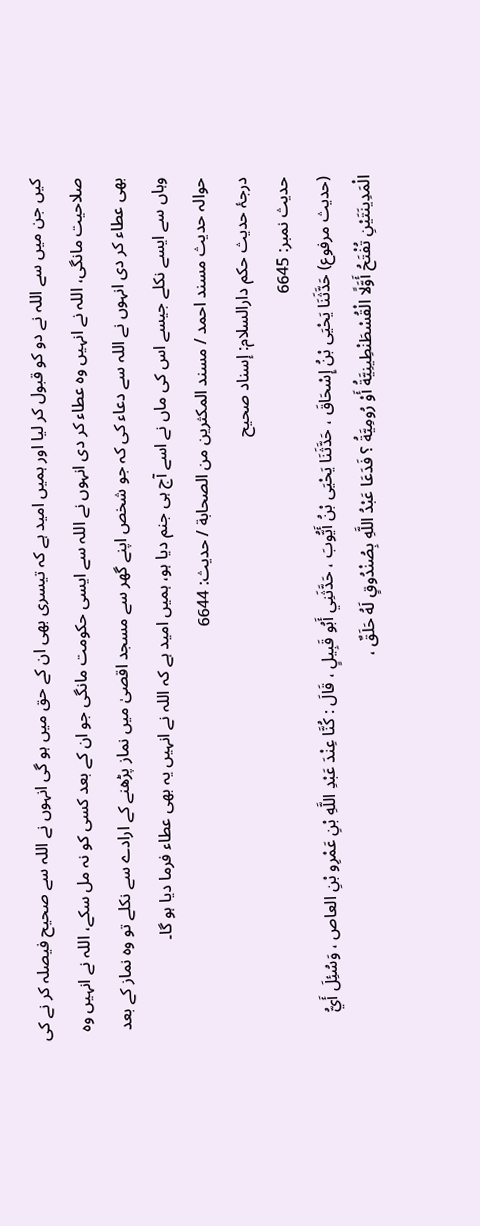کیں جن میں سے اللہ نے دو کو قبول کر لیا اور ہمیں امید ہے کہ تیسری بھی ان کے حق میں ہو گی انہوں نے اللہ سے صحیح فیصلہ کر نے کی صلاحیت مانگی، اللہ نے انہیں وہ عطاء کر دی انہوں نے اللہ سے ایسی حکومت مانگی جو ان کے بعد کسی کو نہ مل سکے، اللہ نے انہیں وہ بھی عطاء کر دی انہوں نے اللہ سے دعاء کی کہ جو شخص اپنے گھر سے مسجد اقصیٰ میں نماز پڑھنے کے ارادے سے نکلے تو وہ نماز کے بعد وہاں سے ایسے نکلے جیسے اس کی ماں نے اسے آج ہی جنم دیا ہو، ہمیں امید ہے کہ اللہ نے انہیں یہ بھی عطاء فرما دیا ہو گا۔
حوالہ حدیث مسند احمد / مسند المكثرين من الصحابة / حدیث: 6644
درجۂ حدیث حکم دارالسلام: إسناد صحيح
حدیث نمبر: 6645
(حديث مرفوع) حَدَّثَنَا يَحْيَى بْنُ إِسْحَاقَ ، حَدَّثَنَا يَحْيَى بْنُ أَيُّوبَ ، حَدَّثَنِي أَبُو قَبِيلٍ ، قَالَ : كُنَّا عِنْدَ عَبْدِ اللَّهِ بْنِ عَمْرِو بْنِ العاص ، وَسُئِلَ أَيُّ الْمَدِينَتَيْنِ تُفْتَحُ أَوَّلًا الْقُسْطَنْطِينِيَّةُ أَوْ رُومِيَّةُ ؟ فَدَعَا عَبْدُ اللَّهِ بِصُنْدُوقٍ لَهُ حَلَقٌ ،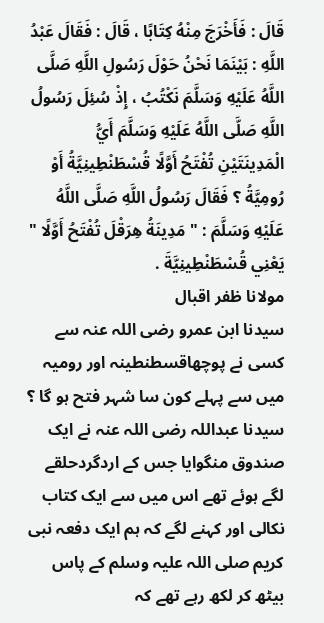قَالَ : فَأَخْرَجَ مِنْهُ كِتَابًا ، قَالَ : فَقَالَ عَبْدُ اللَّهِ : بَيْنَمَا نَحْنُ حَوْلَ رَسُولِ اللَّهِ صَلَّى اللَّهُ عَلَيْهِ وَسَلَّمَ نَكْتُبُ ، إِذْ سُئِلَ رَسُولُ اللَّهِ صَلَّى اللَّهُ عَلَيْهِ وَسَلَّمَ أَيُّ الْمَدِينَتَيْنِ تُفْتَحُ أَوَّلًا قُسْطَنْطِينِيَّةُ أَوْ رُومِيَّةُ ؟ فَقَالَ رَسُولُ اللَّهِ صَلَّى اللَّهُ عَلَيْهِ وَسَلَّمَ : " مَدِينَةُ هِرَقْلَ تُفْتَحُ أَوَّلًا " يَعْنِي قُسْطَنْطِينِيَّةَ .
مولانا ظفر اقبال
سیدنا ابن عمرو رضی اللہ عنہ سے کسی نے پوچھاقسطنطینہ اور رومیہ میں سے پہلے کون سا شہر فتح ہو گا ؟ سیدنا عبداللہ رضی اللہ عنہ نے ایک صندوق منگوایا جس کے اردگردحلقے لگے ہوئے تھے اس میں سے ایک کتاب نکالی اور کہنے لگے کہ ہم ایک دفعہ نبی کریم صلی اللہ علیہ وسلم کے پاس بیٹھ کر لکھ رہے تھے کہ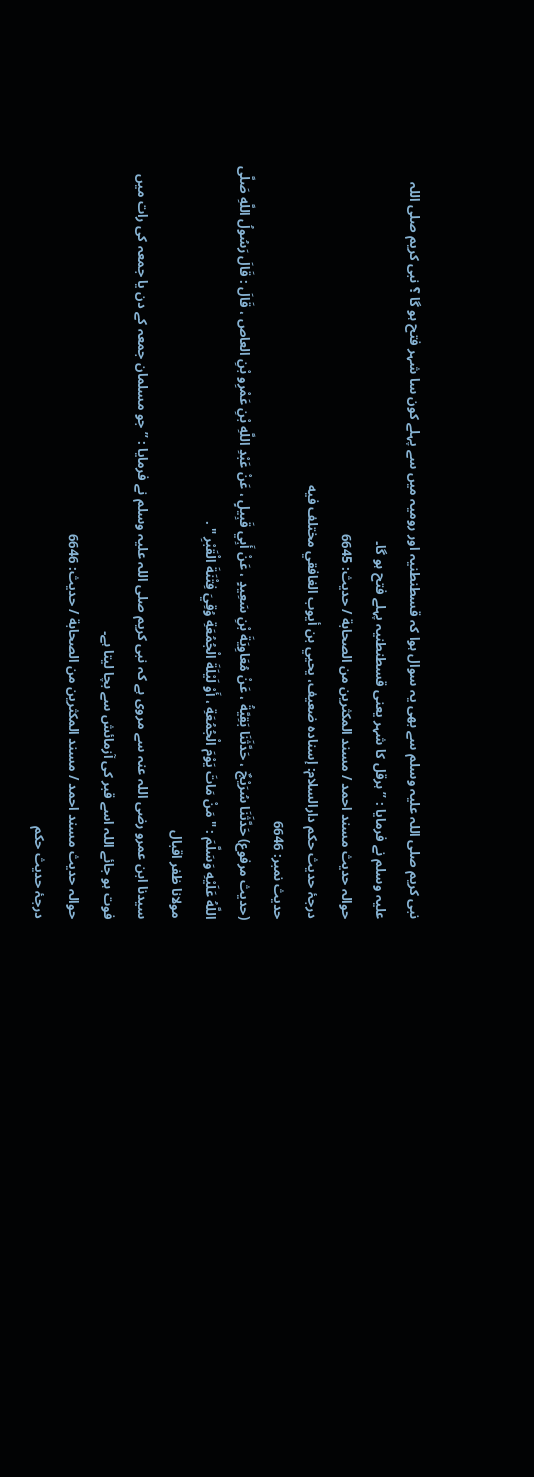نبی کریم صلی اللہ علیہ وسلم سے بھی یہ سوال ہوا کہ قسطنطنیہ اور رومیہ میں سے پہلے کون سا شہر فتح ہو گا ؟ نبی کریم صلی اللہ علیہ وسلم نے فرمایا : ” ہرقل کا شہر یعنی قسطنطنیہ پہلے فتح ہو گا۔
حوالہ حدیث مسند احمد / مسند المكثرين من الصحابة / حدیث: 6645
درجۂ حدیث حکم دارالسلام: إسناده ضعيف، يحيي بن أيوب الغافقي مختلف فيه
حدیث نمبر: 6646
(حديث مرفوع) حَدَّثَنَا سُرَيْجٌ ، حَدَّثَنَا بَقِيَّةُ ، عَنْ مُعَاوِيَةَ بْنِ سَعِيدٍ ، عَنْ أَبِي قَبِيلٍ ، عَنْ عَبْدِ اللَّهِ بْنِ عَمْرِو بْنِ العاص ، قَالَ : قَالَ رَسُولُ اللَّهِ صَلَّى اللَّهُ عَلَيْهِ وَسَلَّمَ : " مَنْ مَاتَ يَوْمَ الْجُمُعَةِ ، أَوْ لَيْلَةَ الْجُمُعَةِ وُقِيَ فِتْنَةَ الْقَبْرِ " .
مولانا ظفر اقبال
سیدنا ابن عمرو رضی اللہ عنہ سے مروی ہے کہ نبی کریم صلی اللہ علیہ وسلم نے فرمایا : ” جو مسلمان جمعہ کے دن یا جمعہ کی رات میں فوت ہو جائے اللہ اسے قبر کی آزمائش سے بچا لیتا ہے۔
حوالہ حدیث مسند احمد / مسند المكثرين من الصحابة / حدیث: 6646
درجۂ حدیث حکم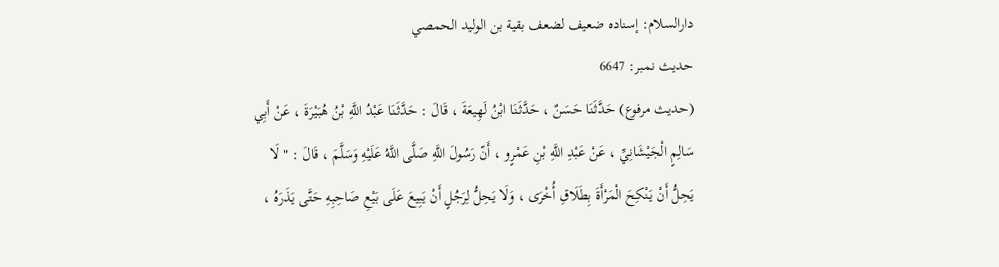دارالسلام: إسناده ضعيف لضعف بقية بن الوليد الحمصي
حدیث نمبر: 6647
(حديث مرفوع) حَدَّثَنَا حَسَنٌ ، حَدَّثَنَا ابْنُ لَهِيعَةَ ، قَالَ : حَدَّثَنَا عَبْدُ اللَّهِ بْنُ هُبَيْرَةَ ، عَنْ أَبِي سَالِمٍ الْجَيْشَانِيِّ ، عَنْ عَبْدِ اللَّهِ بْنِ عَمْرٍو ، أَنّ رَسُولَ اللَّهِ صَلَّى اللَّهُ عَلَيْهِ وَسَلَّمَ ، قَالَ : " لَا يَحِلُّ أَنْ يَنْكِحَ الْمَرْأَةَ بِطَلَاقِ أُخْرَى ، وَلَا يَحِلُّ لِرَجُلٍ أَنْ يَبِيعَ عَلَى بَيْعِ صَاحِبِهِ حَتَّى يَذَرَهُ ،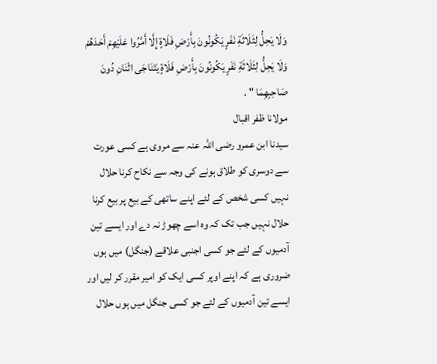وَلَا يَحِلُّ لِثَلَاثَةِ نَفَرٍ يَكُونُونَ بِأَرْضِ فَلَاةٍ إِلَّا أَمَّرُوا عَلَيْهِمْ أَحَدَهُمْ وَلَا يَحِلُّ لِثَلَاثَةِ نَفَرٍ يَكُونُونَ بِأَرْضِ فَلَاةٍ يَتَنَاجَى اثْنَانِ دُونَ صَاحِبِهِمَا " .
مولانا ظفر اقبال
سیدنا ابن عمرو رضی اللہ عنہ سے مروی ہے کسی عورت سے دوسری کو طلاق ہونے کی وجہ سے نکاح کرنا حلال نہیں کسی شخص کے لئے اپنے ساتھی کے بیع پر بیع کرنا حلال نہیں جب تک کہ وہ اسے چھوڑ نہ دے اور ایسے تین آدمیوں کے لئے جو کسی اجنبی علاقے (جنگل) میں ہوں ضروری ہے کہ اپنے اوپر کسی ایک کو امیر مقرر کر لیں اور ایسے تین آدمیوں کے لئے جو کسی جنگل میں ہوں حلال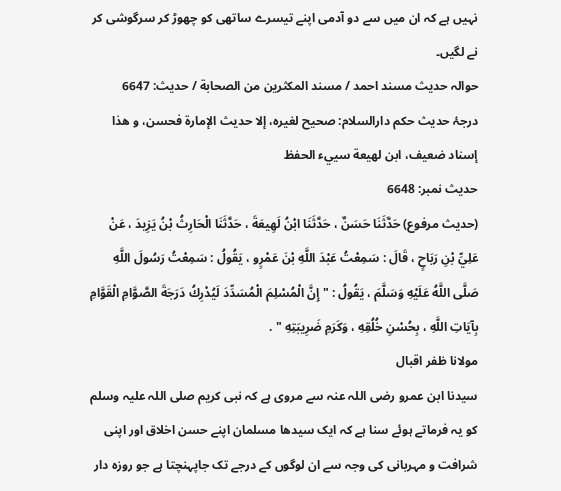نہیں ہے کہ ان میں سے دو آدمی اپنے تیسرے ساتھی کو چھوڑ کر سرگوشی کر نے لگیں۔
حوالہ حدیث مسند احمد / مسند المكثرين من الصحابة / حدیث: 6647
درجۂ حدیث حکم دارالسلام: صحيح لغيره، إلا حديث الإمارة فحسن، و هذا إسناد ضعيف، ابن لهيعة سييء الحفظ
حدیث نمبر: 6648
(حديث مرفوع) حَدَّثَنَا حَسَنٌ ، حَدَّثَنَا ابْنُ لَهِيعَةَ ، حَدَّثَنَا الْحَارِثُ بْنُ يَزِيدَ ، عَنْ عَلِيِّ بْنِ رَبَاحٍ ، قَالَ : سَمِعْتُ عَبْدَ اللَّهِ بْنَ عَمْرٍو ، يَقُولُ : سَمِعْتُ رَسُولَ اللَّهِ صَلَّى اللَّهُ عَلَيْهِ وَسَلَّمَ ، يَقُولُ : " إِنَّ الْمُسْلِمَ الْمُسَدِّدَ لَيُدْرِكُ دَرَجَةَ الصَّوَّامِ الْقَوَّامِ بِآيَاتِ اللَّهِ ، بِحُسْنِ خُلُقِهِ ، وَكَرَمِ ضَرِيبَتِهِ " .
مولانا ظفر اقبال
سیدنا ابن عمرو رضی اللہ عنہ سے مروی ہے کہ نبی کریم صلی اللہ علیہ وسلم کو یہ فرماتے ہوئے سنا ہے کہ ایک سیدھا مسلمان اپنے حسن اخلاق اور اپنی شرافت و مہربانی کی وجہ سے ان لوگوں کے درجے تک جاپہنچتا ہے جو روزہ دار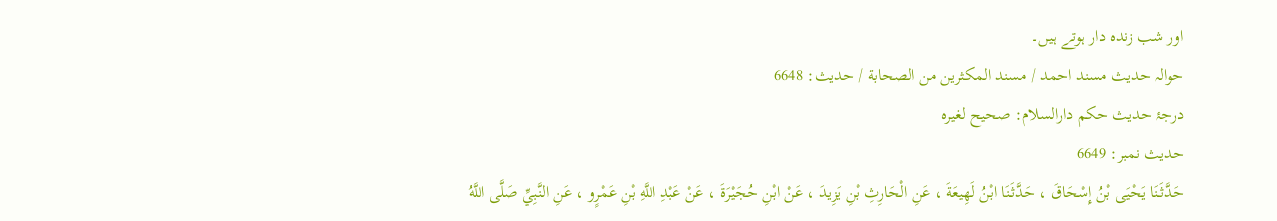اور شب زندہ دار ہوتے ہیں۔
حوالہ حدیث مسند احمد / مسند المكثرين من الصحابة / حدیث: 6648
درجۂ حدیث حکم دارالسلام: صحيح لغيره
حدیث نمبر: 6649
حَدَّثَنَا يَحْيَى بْنُ إِسْحَاقَ ، حَدَّثَنَا ابْنُ لَهِيعَةَ ، عَنِ الْحَارِثِ بْنِ يَزِيدَ ، عَنْ ابْنِ حُجَيْرَةَ ، عَنْ عَبْدِ اللَّهِ بْنِ عَمْرٍو ، عَنِ النَّبِيِّ صَلَّى اللَّهُ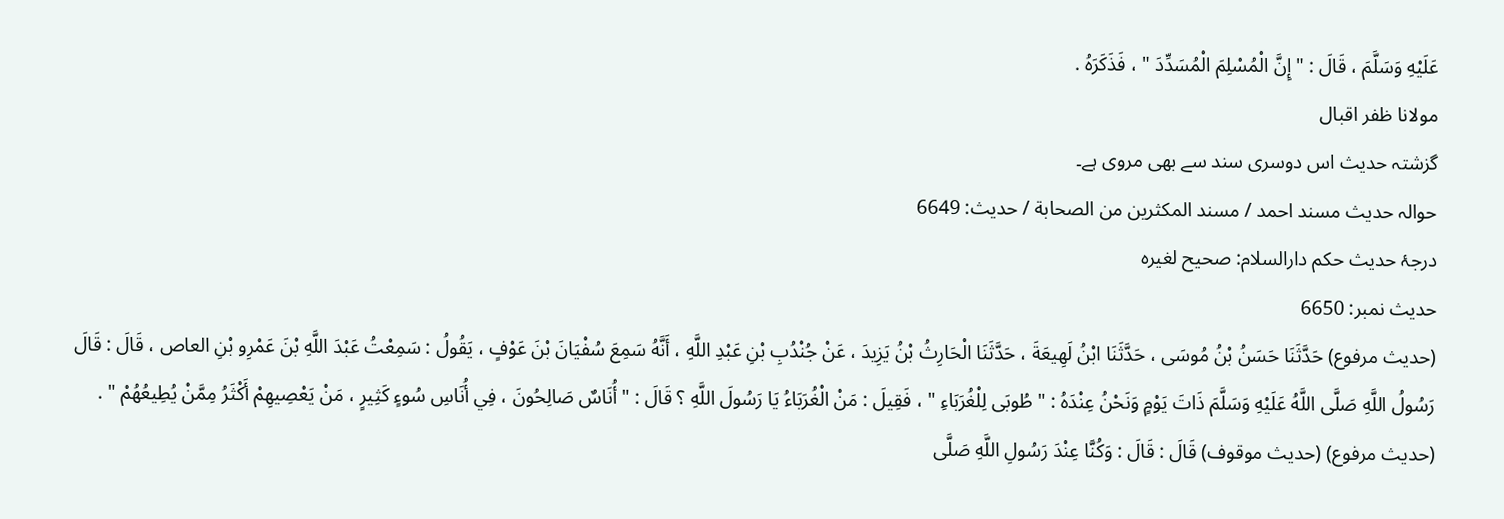عَلَيْهِ وَسَلَّمَ ، قَالَ : " إِنَّ الْمُسْلِمَ الْمُسَدِّدَ " ، فَذَكَرَهُ .
مولانا ظفر اقبال
گزشتہ حدیث اس دوسری سند سے بھی مروی ہے۔
حوالہ حدیث مسند احمد / مسند المكثرين من الصحابة / حدیث: 6649
درجۂ حدیث حکم دارالسلام: صحيح لغيره
حدیث نمبر: 6650
(حديث مرفوع) حَدَّثَنَا حَسَنُ بْنُ مُوسَى ، حَدَّثَنَا ابْنُ لَهِيعَةَ ، حَدَّثَنَا الْحَارِثُ بْنُ يَزِيدَ ، عَنْ جُنْدُبِ بْنِ عَبْدِ اللَّهِ ، أَنَّهُ سَمِعَ سُفْيَانَ بْنَ عَوْفٍ ، يَقُولُ : سَمِعْتُ عَبْدَ اللَّهِ بْنَ عَمْرِو بْنِ العاص ، قَالَ : قَالَ رَسُولُ اللَّهِ صَلَّى اللَّهُ عَلَيْهِ وَسَلَّمَ ذَاتَ يَوْمٍ وَنَحْنُ عِنْدَهُ : " طُوبَى لِلْغُرَبَاءِ " ، فَقِيلَ : مَنْ الْغُرَبَاءُ يَا رَسُولَ اللَّهِ ؟ قَالَ : " أُنَاسٌ صَالِحُونَ ، فِي أُنَاسِ سُوءٍ كَثِيرٍ ، مَنْ يَعْصِيهِمْ أَكْثَرُ مِمَّنْ يُطِيعُهُمْ " . (حديث مرفوع) (حديث موقوف) قَالَ : قَالَ : وَكُنَّا عِنْدَ رَسُولِ اللَّهِ صَلَّى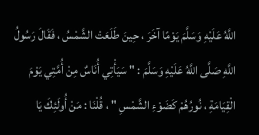اللَّهُ عَلَيْهِ وَسَلَّمَ يَوْمًا آخَرَ ، حِينَ طَلَعَتْ الشَّمْسُ ، فَقَالَ رَسُولُ اللَّهِ صَلَّى اللَّهُ عَلَيْهِ وَسَلَّمَ : " سَيَأْتِي أُنَاسٌ مِنْ أُمَّتِي يَوْمَ الْقِيَامَةِ ، نُورُهُمْ كَضَوْءِ الشَّمْسِ " ، قُلْنَا : مَنْ أُولَئِكَ يَا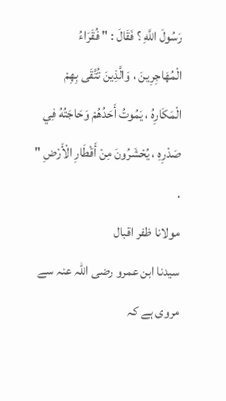رَسُولَ اللَّهِ ؟ فَقَالَ : " فُقَرَاءُ الْمُهَاجِرِينَ ، وَالَّذِينَ تُتَّقَى بِهِمْ الْمَكَارِهُ ، يَمُوتُ أَحَدُهُمْ وَحَاجَتُهُ فِي صَدْرِهِ ، يُحْشَرُونَ مِنْ أَقْطَارِ الْأَرْضِ " .
مولانا ظفر اقبال
سیدنا ابن عمرو رضی اللہ عنہ سے مروی ہے کہ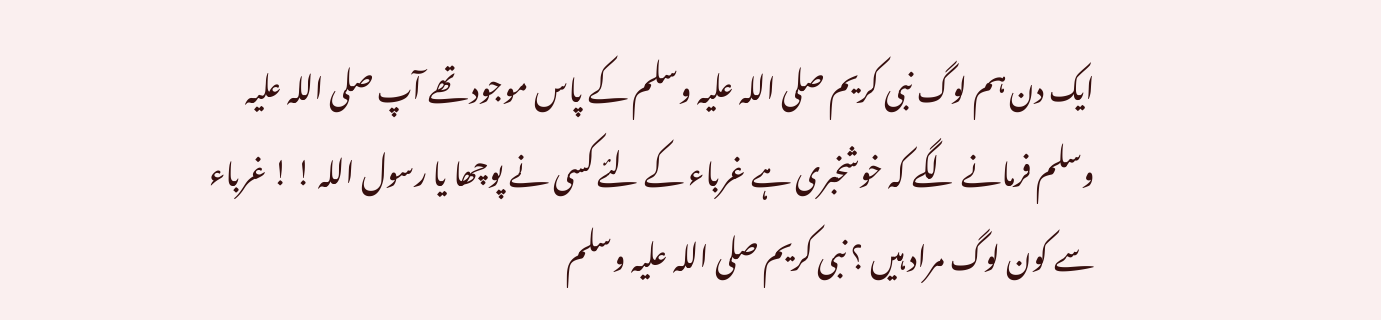ایک دن ہم لوگ نبی کریم صلی اللہ علیہ وسلم کے پاس موجود تھے آپ صلی اللہ علیہ وسلم فرمانے لگے کہ خوشخبری ہے غرباء کے لئے کسی نے پوچھا یا رسول اللہ ! ! غرباء سے کون لوگ مراد ہیں ؟ نبی کریم صلی اللہ علیہ وسلم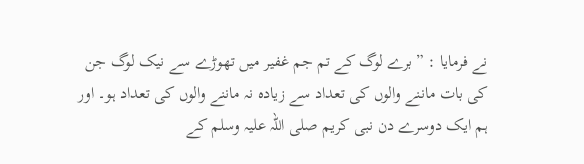نے فرمایا : ” برے لوگ کے تم جم غفیر میں تھوڑے سے نیک لوگ جن کی بات ماننے والوں کی تعداد سے زیادہ نہ ماننے والوں کی تعداد ہو۔ اور ہم ایک دوسرے دن نبی کریم صلی اللہ علیہ وسلم کے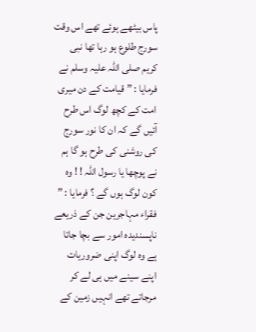پاس بیٹھے ہوئے تھے اس وقت سورج طلوع ہو رہا تھا نبی کریم صلی اللہ علیہ وسلم نے فرمایا : ” قیامت کے دن میری امت کے کچھ لوگ اس طرح آئیں گے کہ ان کا نور سورج کی روشنی کی طرح ہو گا ہم نے پوچھا یا رسول اللہ ! ! وہ کون لوگ ہوں گے ؟ فرمایا : ” فقراء مہاجرین جن کے ذریعے ناپسندیدہ امور سے بچا جاتا ہے وہ لوگ اپنی ضروریات اپنے سینے میں ہی لے کر مرجاتے تھے انہیں زمین کے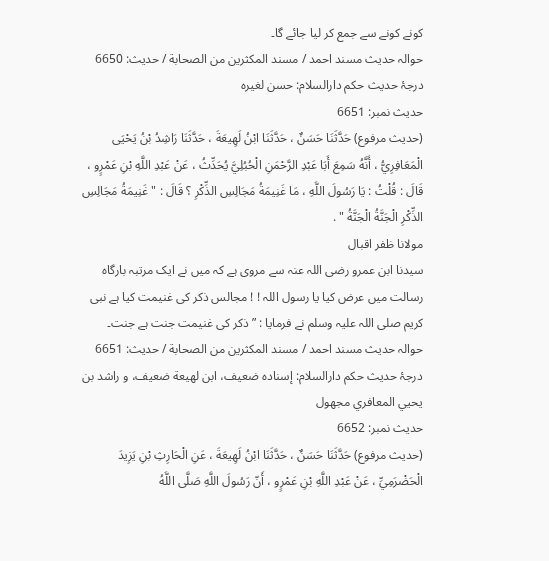کونے کونے سے جمع کر لیا جائے گا۔
حوالہ حدیث مسند احمد / مسند المكثرين من الصحابة / حدیث: 6650
درجۂ حدیث حکم دارالسلام: حسن لغيره
حدیث نمبر: 6651
(حديث مرفوع) حَدَّثَنَا حَسَنٌ ، حَدَّثَنَا ابْنُ لَهِيعَةَ ، حَدَّثَنَا رَاشِدُ بْنُ يَحْيَى الْمَعَافِرِيُّ ، أَنَّهُ سَمِعَ أَبَا عَبْدِ الرَّحْمَنِ الْحُبُلِيَّ يُحَدِّثُ ، عَنْ عَبْدِ اللَّهِ بْنِ عَمْرٍو ، قَالَ : قُلْتُ : يَا رَسُولَ اللَّهِ ، مَا غَنِيمَةُ مَجَالِسِ الذِّكْرِ ؟ قَالَ : " غَنِيمَةُ مَجَالِسِ الذِّكْرِ الْجَنَّةُ الْجَنَّةُ " .
مولانا ظفر اقبال
سیدنا ابن عمرو رضی اللہ عنہ سے مروی ہے کہ میں نے ایک مرتبہ بارگاہ رسالت میں عرض کیا یا رسول اللہ ! ! مجالس ذکر کی غنیمت کیا ہے نبی کریم صلی اللہ علیہ وسلم نے فرمایا : ” ذکر کی غنیمت جنت ہے جنت۔
حوالہ حدیث مسند احمد / مسند المكثرين من الصحابة / حدیث: 6651
درجۂ حدیث حکم دارالسلام: إسناده ضعيف، ابن لهيعة ضعيف، و راشد بن يحيي المعافري مجهول
حدیث نمبر: 6652
(حديث مرفوع) حَدَّثَنَا حَسَنٌ ، حَدَّثَنَا ابْنُ لَهِيعَةَ ، عَنِ الْحَارِثِ بْنِ يَزِيدَ الْحَضْرَمِيِّ ، عَنْ عَبْدِ اللَّهِ بْنِ عَمْرٍو ، أَنّ رَسُولَ اللَّهِ صَلَّى اللَّهُ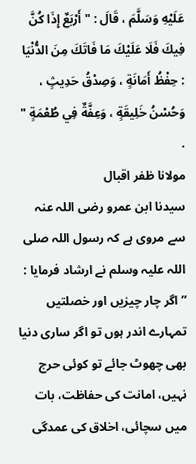عَلَيْهِ وَسَلَّمَ ، قَالَ : " أَرْبَعٌ إِذَا كُنَّ فِيكَ فَلَا عَلَيْكَ مَا فَاتَكَ مِنَ الدُّنْيَا : حِفْظُ أَمَانَةٍ ، وَصِدْقُ حَدِيثٍ ، وَحُسْنُ خَلِيقَةٍ ، وَعِفَّةٌ فِي طُعْمَةٍ " .
مولانا ظفر اقبال
سیدنا ابن عمرو رضی اللہ عنہ سے مروی ہے کہ رسول اللہ صلی اللہ علیہ وسلم نے ارشاد فرمایا : ” اگر چار چیزیں اور خصلتیں تمہارے اندر ہوں تو اگر ساری دنیا بھی چھوٹ جائے تو کوئی حرج نہیں، امانت کی حفاظت، بات میں سچائی، اخلاق کی عمدگی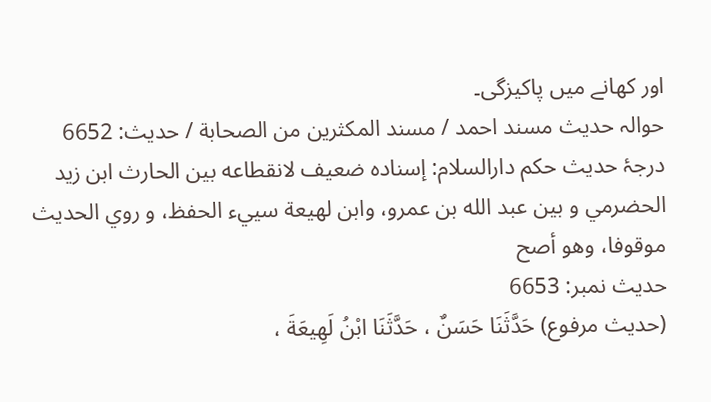اور کھانے میں پاکیزگی۔
حوالہ حدیث مسند احمد / مسند المكثرين من الصحابة / حدیث: 6652
درجۂ حدیث حکم دارالسلام: إسناده ضعيف لانقطاعه بين الحارث ابن زيد الحضرمي و بين عبد الله بن عمرو، وابن لهيعة سييء الحفظ، و روي الحديث موقوفا، وهو أصح
حدیث نمبر: 6653
(حديث مرفوع) حَدَّثَنَا حَسَنٌ ، حَدَّثَنَا ابْنُ لَهِيعَةَ ،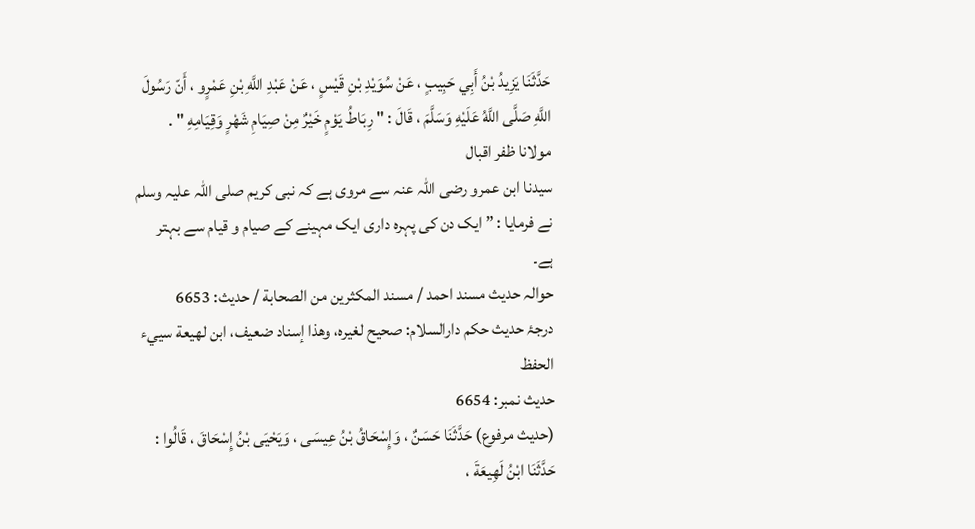حَدَّثَنَا يَزِيدُ بْنُ أَبِي حَبِيبٍ ، عَنْ سُوَيْدِ بْنِ قَيْسٍ ، عَنْ عَبْدِ اللَّهِ بْنِ عَمْرٍو ، أَنّ رَسُولَ اللَّهِ صَلَّى اللَّهُ عَلَيْهِ وَسَلَّمَ ، قَالَ : " رِبَاطُ يَوْمٍ خَيْرٌ مِنْ صِيَامِ شَهْرٍ وَقِيَامِهِ " .
مولانا ظفر اقبال
سیدنا ابن عمرو رضی اللہ عنہ سے مروی ہے کہ نبی کریم صلی اللہ علیہ وسلم نے فرمایا : ” ایک دن کی پہرہ داری ایک مہینے کے صیام و قیام سے بہتر ہے۔
حوالہ حدیث مسند احمد / مسند المكثرين من الصحابة / حدیث: 6653
درجۂ حدیث حکم دارالسلام: صحيح لغيره، وهذا إسناد ضعيف، ابن لهيعة سييء الحفظ
حدیث نمبر: 6654
(حديث مرفوع) حَدَّثَنَا حَسَنٌ ، وَإِسْحَاقُ بْنُ عِيسَى ، وَيَحْيَى بْنُ إِسْحَاقَ ، قَالُوا : حَدَّثَنَا ابْنُ لَهِيعَةَ ،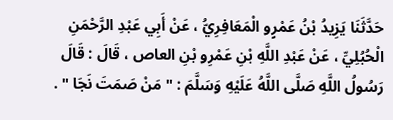حَدَّثَنَا يَزِيدُ بْنُ عَمْرٍو الْمَعَافِرِيُّ ، عَنْ أَبِي عَبْدِ الرَّحْمَنِ الْحُبُلِيِّ ، عَنْ عَبْدِ اللَّهِ بْنِ عَمْرِو بْنِ العاص ، قَالَ : قَالَ رَسُولُ اللَّهِ صَلَّى اللَّهُ عَلَيْهِ وَسَلَّمَ : " مَنْ صَمَتَ نَجَا " .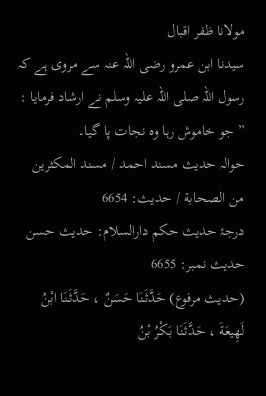مولانا ظفر اقبال
سیدنا ابن عمرو رضی اللہ عنہ سے مروی ہے کہ رسول اللہ صلی اللہ علیہ وسلم نے ارشاد فرمایا : ” جو خاموش رہا وہ نجات پا گیا۔
حوالہ حدیث مسند احمد / مسند المكثرين من الصحابة / حدیث: 6654
درجۂ حدیث حکم دارالسلام: حديث حسن
حدیث نمبر: 6655
(حديث مرفوع) حَدَّثَنَا حَسَنٌ ، حَدَّثَنَا ابْنُ لَهِيعَةَ ، حَدَّثَنَا بَكْرُ بْنُ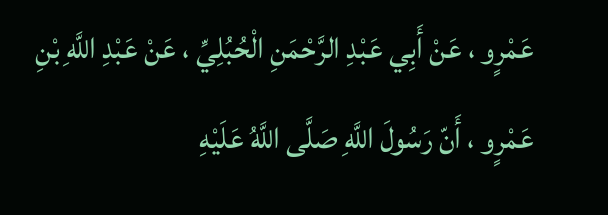عَمْرٍو ، عَنْ أَبِي عَبْدِ الرَّحْمَنِ الْحُبُلِيِّ ، عَنْ عَبْدِ اللَّهِ بْنِ عَمْرٍو ، أَنّ رَسُولَ اللَّهِ صَلَّى اللَّهُ عَلَيْهِ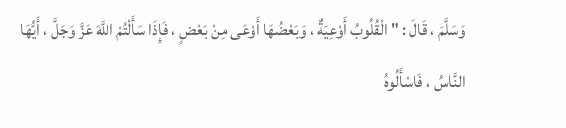وَسَلَّمَ ، قَالَ : " الْقُلُوبُ أَوْعِيَةٌ ، وَبَعْضُهَا أَوْعَى مِنْ بَعْضٍ ، فَإِذَا سَأَلْتُمْ اللَّهَ عَزَّ وَجَلَّ ، أَيُّهَا النَّاسُ ، فَاسْأَلُوهُ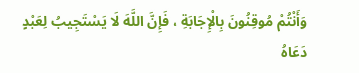وَأَنْتُمْ مُوقِنُونَ بِالْإِجَابَةِ ، فَإِنَّ اللَّهَ لَا يَسْتَجِيبُ لِعَبْدٍ دَعَاهُ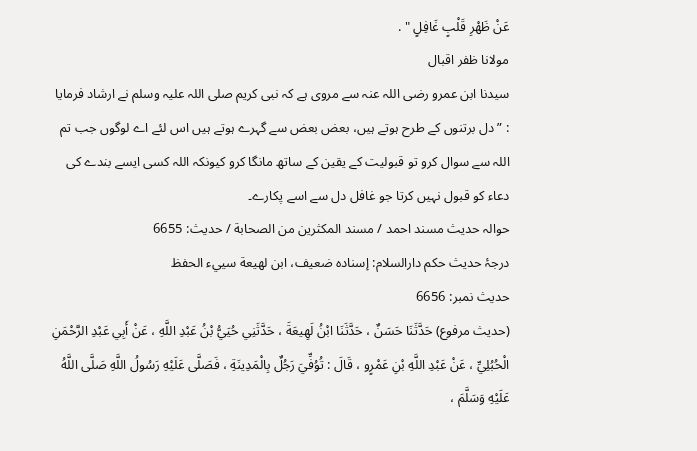عَنْ ظَهْرِ قَلْبٍ غَافِلٍ " .
مولانا ظفر اقبال
سیدنا ابن عمرو رضی اللہ عنہ سے مروی ہے کہ نبی کریم صلی اللہ علیہ وسلم نے ارشاد فرمایا : ” دل برتنوں کے طرح ہوتے ہیں، بعض بعض سے گہرے ہوتے ہیں اس لئے اے لوگوں جب تم اللہ سے سوال کرو تو قبولیت کے یقین کے ساتھ مانگا کرو کیونکہ اللہ کسی ایسے بندے کی دعاء کو قبول نہیں کرتا جو غافل دل سے اسے پکارے۔
حوالہ حدیث مسند احمد / مسند المكثرين من الصحابة / حدیث: 6655
درجۂ حدیث حکم دارالسلام: إسناده ضعيف، ابن لهيعة سييء الحفظ
حدیث نمبر: 6656
(حديث مرفوع) حَدَّثَنَا حَسَنٌ ، حَدَّثَنَا ابْنُ لَهِيعَةَ ، حَدَّثَنِي حُيَيُّ بْنُ عَبْدِ اللَّهِ ، عَنْ أَبِي عَبْدِ الرَّحْمَنِ الْحُبُلِيِّ ، عَنْ عَبْدِ اللَّهِ بْنِ عَمْرٍو ، قَالَ : تُوُفِّيَ رَجُلٌ بِالْمَدِينَةِ ، فَصَلَّى عَلَيْهِ رَسُولُ اللَّهِ صَلَّى اللَّهُ عَلَيْهِ وَسَلَّمَ ،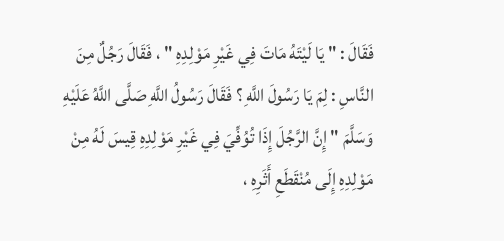فَقَالَ : " يَا لَيْتَهُ مَاتَ فِي غَيْرِ مَوْلِدِهِ " ، فَقَالَ رَجُلٌ مِنَ النَّاسِ : لِمَ يَا رَسُولَ اللَّهِ ؟ فَقَالَ رَسُولُ اللَّهِ صَلَّى اللَّهُ عَلَيْهِ وَسَلَّمَ " إِنَّ الرَّجُلَ إِذَا تُوُفِّيَ فِي غَيْرِ مَوْلِدِهِ قِيسَ لَهُ مِنْ مَوْلِدِهِ إِلَى مُنْقَطَعِ أَثَرِهِ ،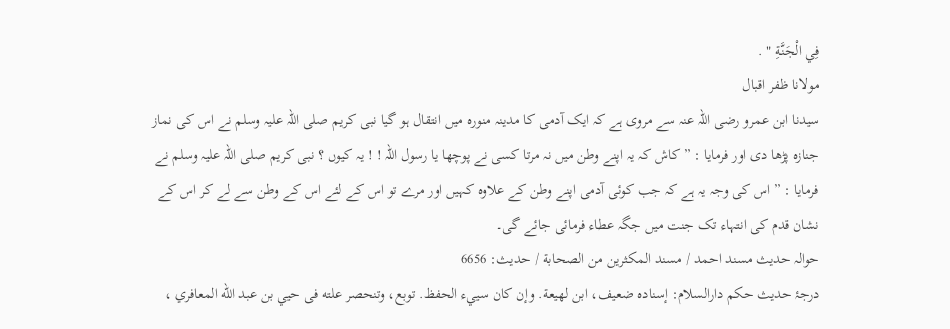فِي الْجَنَّةِ " .
مولانا ظفر اقبال
سیدنا ابن عمرو رضی اللہ عنہ سے مروی ہے کہ ایک آدمی کا مدینہ منورہ میں انتقال ہو گیا نبی کریم صلی اللہ علیہ وسلم نے اس کی نماز جنازہ پڑھا دی اور فرمایا : ” کاش کہ یہ اپنے وطن میں نہ مرتا کسی نے پوچھا یا رسول اللہ ! ! یہ کیوں ؟ نبی کریم صلی اللہ علیہ وسلم نے فرمایا : ” اس کی وجہ یہ ہے کہ جب کوئی آدمی اپنے وطن کے علاوہ کہیں اور مرے تو اس کے لئے اس کے وطن سے لے کر اس کے نشان قدم کی انتہاء تک جنت میں جگہ عطاء فرمائی جائے گی۔
حوالہ حدیث مسند احمد / مسند المكثرين من الصحابة / حدیث: 6656
درجۂ حدیث حکم دارالسلام: إسناده ضعيف، ابن لهيعة. وإن كان سييء الحفظ. توبع، وتنحصر علته فى حيي بن عبد الله المعافري ،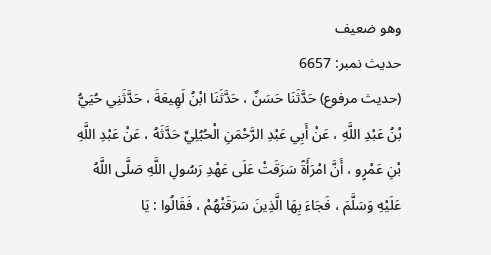وهو ضعيف
حدیث نمبر: 6657
(حديث مرفوع) حَدَّثَنَا حَسَنٌ ، حَدَّثَنَا ابْنُ لَهِيعَةَ ، حَدَّثَنِي حُيَيُّ بْنُ عَبْدِ اللَّهِ ، عَنْ أَبِي عَبْدِ الرَّحْمَنِ الْحُبُلِيِّ حَدَّثَهُ ، عَنْ عَبْدِ اللَّهِ بْنِ عَمْرٍو ، أَنَّ امْرَأَةً سَرَقَتْ عَلَى عَهْدِ رَسُولِ اللَّهِ صَلَّى اللَّهُ عَلَيْهِ وَسَلَّمَ ، فَجَاءَ بِهَا الَّذِينَ سَرَقَتْهُمْ ، فَقَالُوا : يَا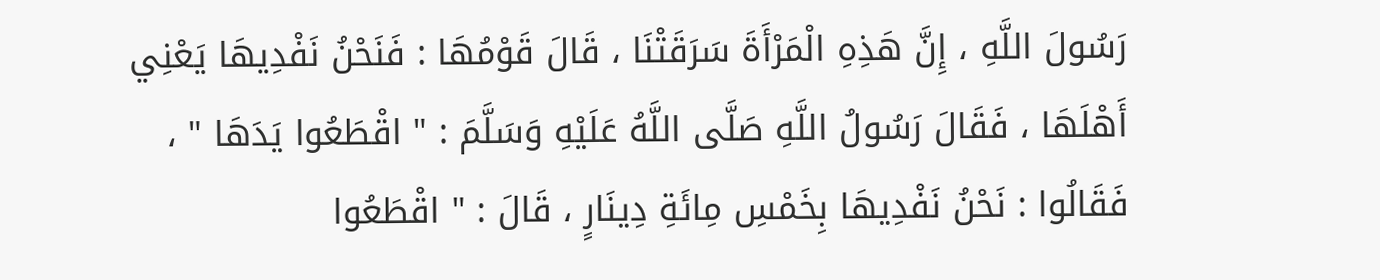رَسُولَ اللَّهِ ، إِنَّ هَذِهِ الْمَرْأَةَ سَرَقَتْنَا ، قَالَ قَوْمُهَا : فَنَحْنُ نَفْدِيهَا يَعْنِي أَهْلَهَا ، فَقَالَ رَسُولُ اللَّهِ صَلَّى اللَّهُ عَلَيْهِ وَسَلَّمَ : " اقْطَعُوا يَدَهَا " ، فَقَالُوا : نَحْنُ نَفْدِيهَا بِخَمْسِ مِائَةِ دِينَارٍ ، قَالَ : " اقْطَعُوا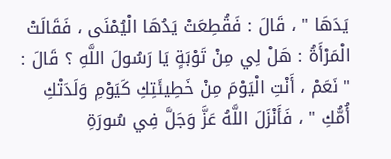يَدَهَا " ، قَالَ : فَقُطِعَتْ يَدُهَا الْيُمْنَى ، فَقَالَتْ الْمَرْأَةُ : هَلْ لِي مِنْ تَوْبَةٍ يَا رَسُولَ اللَّهِ ؟ قَالَ : " نَعَمْ ، أَنْتِ الْيَوْمَ مِنْ خَطِيئَتِكِ كَيَوْمِ وَلَدَتْكِ أُمُّكِ " ، فَأَنْزَلَ اللَّهُ عَزَّ وَجَلَّ فِي سُورَةِ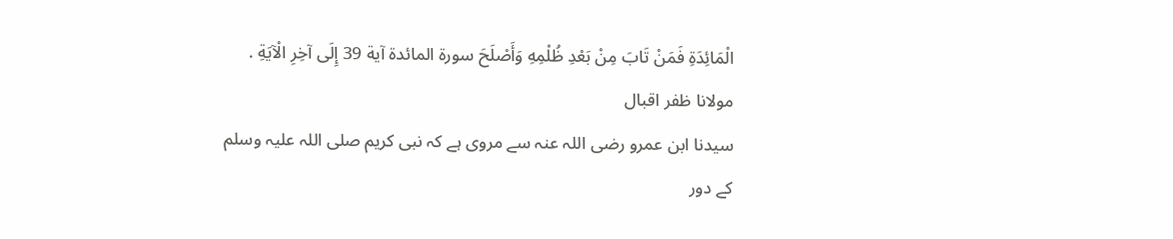الْمَائِدَةِ فَمَنْ تَابَ مِنْ بَعْدِ ظُلْمِهِ وَأَصْلَحَ سورة المائدة آية 39 إِلَى آخِرِ الْآيَةِ .
مولانا ظفر اقبال
سیدنا ابن عمرو رضی اللہ عنہ سے مروی ہے کہ نبی کریم صلی اللہ علیہ وسلم کے دور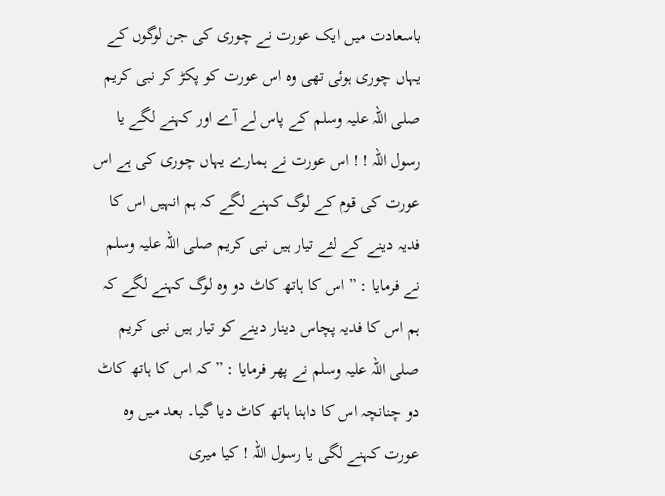باسعادت میں ایک عورت نے چوری کی جن لوگوں کے یہاں چوری ہوئی تھی وہ اس عورت کو پکڑ کر نبی کریم صلی اللہ علیہ وسلم کے پاس لے آے اور کہنے لگے یا رسول اللہ ! ! اس عورت نے ہمارے یہاں چوری کی ہے اس عورت کی قوم کے لوگ کہنے لگے کہ ہم انہیں اس کا فدیہ دینے کے لئے تیار ہیں نبی کریم صلی اللہ علیہ وسلم نے فرمایا : ” اس کا ہاتھ کاٹ دو وہ لوگ کہنے لگے کہ ہم اس کا فدیہ پچاس دینار دینے کو تیار ہیں نبی کریم صلی اللہ علیہ وسلم نے پھر فرمایا : ” کہ اس کا ہاتھ کاٹ دو چنانچہ اس کا داہنا ہاتھ کاٹ دیا گیا۔ بعد میں وہ عورت کہنے لگی یا رسول اللہ ! کیا میری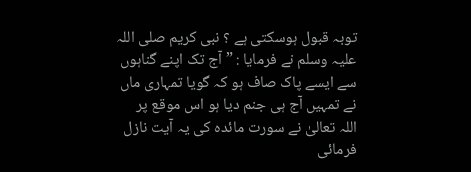توبہ قبول ہوسکتی ہے ؟ نبی کریم صلی اللہ علیہ وسلم نے فرمایا : ” آج تک اپنے گناہوں سے ایسے پاک صاف ہو کہ گویا تمہاری ماں نے تمہیں آج ہی جنم دیا ہو اس موقع پر اللہ تعالیٰ نے سورت مائدہ کی یہ آیت نازل فرمائی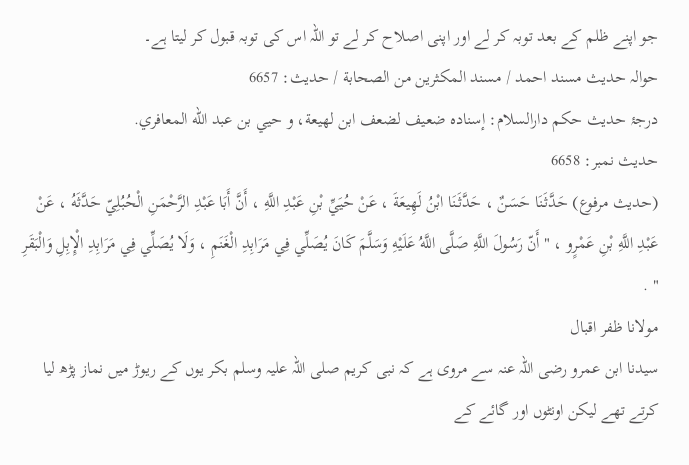جو اپنے ظلم کے بعد توبہ کر لے اور اپنی اصلاح کر لے تو اللہ اس کی توبہ قبول کر لیتا ہے۔
حوالہ حدیث مسند احمد / مسند المكثرين من الصحابة / حدیث: 6657
درجۂ حدیث حکم دارالسلام: إسناده ضعيف لضعف ابن لهيعة، و حيي بن عبد الله المعافري.
حدیث نمبر: 6658
(حديث مرفوع) حَدَّثَنَا حَسَنٌ ، حَدَّثَنَا ابْنُ لَهِيعَةَ ، عَنْ حُيَيِّ بْنِ عَبْدِ اللَّهِ ، أَنَّ أَبَا عَبْدِ الرَّحْمَنِ الْحُبُلِيّ حَدَّثَهُ ، عَنْ عَبْدِ اللَّهِ بْنِ عَمْرٍو ، " أَنّ رَسُولَ اللَّهِ صَلَّى اللَّهُ عَلَيْهِ وَسَلَّمَ كَانَ يُصَلِّي فِي مَرَابِدِ الْغَنَمِ ، وَلَا يُصَلِّي فِي مَرَابِدِ الْإِبِلِ وَالْبَقَرِ " .
مولانا ظفر اقبال
سیدنا ابن عمرو رضی اللہ عنہ سے مروی ہے کہ نبی کریم صلی اللہ علیہ وسلم بکر یوں کے ریوڑ میں نماز پڑھ لیا کرتے تھے لیکن اونٹوں اور گائے کے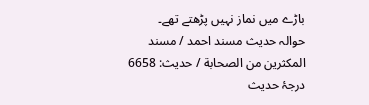باڑے میں نماز نہیں پڑھتے تھے۔
حوالہ حدیث مسند احمد / مسند المكثرين من الصحابة / حدیث: 6658
درجۂ حدیث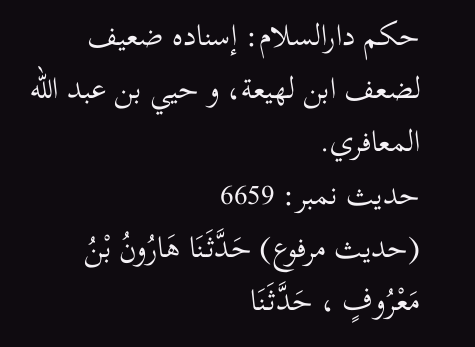حکم دارالسلام: إسناده ضعيف لضعف ابن لهيعة، و حيي بن عبد الله المعافري.
حدیث نمبر: 6659
(حديث مرفوع) حَدَّثَنَا هَارُونُ بْنُ مَعْرُوفٍ ، حَدَّثَنَا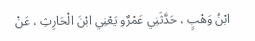ابْنُ وَهْبٍ ، حَدَّثَنِي عَمْرٌو يَعْنِي ابْنَ الْحَارِثِ ، عَنْ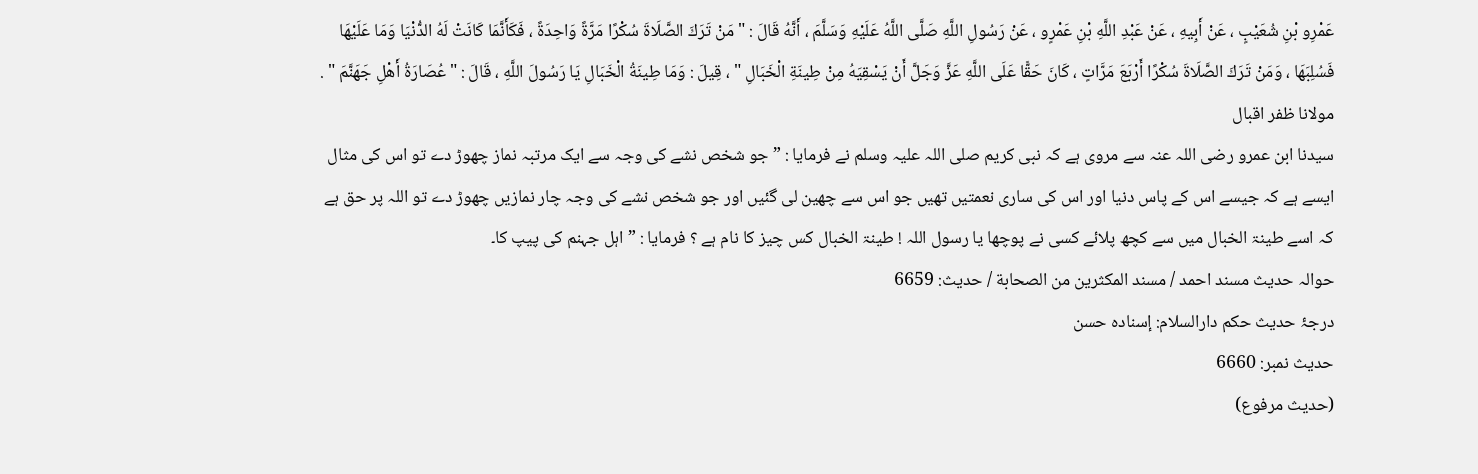عَمْرِو بْنِ شُعَيْبٍ ، عَنْ أَبِيهِ ، عَنْ عَبْدِ اللَّهِ بْنِ عَمْرٍو ، عَنْ رَسُولِ اللَّهِ صَلَّى اللَّهُ عَلَيْهِ وَسَلَّمَ ، أَنَّهُ قَالَ : " مَنْ تَرَكَ الصَّلَاةَ سُكْرًا مَرَّةً وَاحِدَةً ، فَكَأَنَّمَا كَانَتْ لَهُ الدُّنْيَا وَمَا عَلَيْهَا فَسُلِبَهَا ، وَمَنْ تَرَكَ الصَّلَاةَ سُكْرًا أَرْبَعَ مَرَّاتٍ ، كَانَ حَقًّا عَلَى اللَّهِ عَزَّ وَجَلَّ أَنْ يَسْقِيَهُ مِنْ طِينَةِ الْخَبَالِ " ، قِيلَ : وَمَا طِينَةُ الْخَبَالِ يَا رَسُولَ اللَّهِ ، قَالَ : " عُصَارَةُ أَهْلِ جَهَنَّمَ " .
مولانا ظفر اقبال
سیدنا ابن عمرو رضی اللہ عنہ سے مروی ہے کہ نبی کریم صلی اللہ علیہ وسلم نے فرمایا : ” جو شخص نشے کی وجہ سے ایک مرتبہ نماز چھوڑ دے تو اس کی مثال ایسے ہے کہ جیسے اس کے پاس دنیا اور اس کی ساری نعمتیں تھیں جو اس سے چھین لی گئیں اور جو شخص نشے کی وجہ چار نمازیں چھوڑ دے تو اللہ پر حق ہے کہ اسے طینۃ الخبال میں سے کچھ پلائے کسی نے پوچھا یا رسول اللہ ! طینۃ الخبال کس چیز کا نام ہے ؟ فرمایا : ” اہل جہنم کی پیپ کا۔
حوالہ حدیث مسند احمد / مسند المكثرين من الصحابة / حدیث: 6659
درجۂ حدیث حکم دارالسلام: إسناده حسن
حدیث نمبر: 6660
(حديث مرفوع)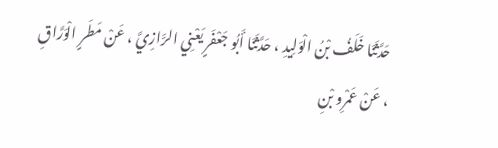حَدَّثَنَا خَلَفُ بْنُ الْوَلِيدِ ، حَدَّثَنَا أَبُو جَعْفَرٍ يَعْنِي الرَّازِيَّ ، عَنْ مَطَرٍ الْوَرَّاقِ ، عَنْ عَمْرِو بْنِ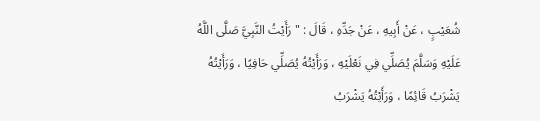شُعَيْبٍ ، عَنْ أَبِيهِ ، عَنْ جَدِّهِ ، قَالَ : " رَأَيْتُ النَّبِيَّ صَلَّى اللَّهُ عَلَيْهِ وَسَلَّمَ يُصَلِّي فِي نَعْلَيْهِ ، وَرَأَيْتُهُ يُصَلِّي حَافِيًا ، وَرَأَيْتُهُ يَشْرَبُ قَائِمًا ، وَرَأَيْتُهُ يَشْرَبُ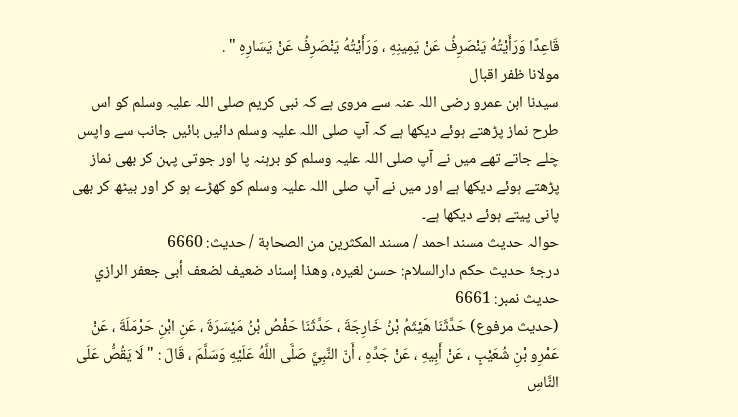قَاعِدًا وَرَأَيْتُهُ يَنْصَرِفُ عَنْ يَمِينِهِ ، وَرَأَيْتُهُ يَنْصَرِفُ عَنْ يَسَارِهِ " .
مولانا ظفر اقبال
سیدنا ابن عمرو رضی اللہ عنہ سے مروی ہے کہ نبی کریم صلی اللہ علیہ وسلم کو اس طرح نماز پڑھتے ہوئے دیکھا ہے کہ آپ صلی اللہ علیہ وسلم دائیں بائیں جانب سے واپس چلے جاتے تھے میں نے آپ صلی اللہ علیہ وسلم کو برہنہ پا اور جوتی پہن کر بھی نماز پڑھتے ہوئے دیکھا ہے اور میں نے آپ صلی اللہ علیہ وسلم کو کھڑے ہو کر اور بیٹھ کر بھی پانی پیتے ہوئے دیکھا ہے۔
حوالہ حدیث مسند احمد / مسند المكثرين من الصحابة / حدیث: 6660
درجۂ حدیث حکم دارالسلام: حسن لغيره، وهذا إسناد ضعيف لضعف أبى جعفر الرازي
حدیث نمبر: 6661
(حديث مرفوع) حَدَّثَنَا هَيْثَمُ بْنُ خَارِجَةَ ، حَدَّثَنَا حَفْصُ بْنُ مَيْسَرَةَ ، عَنِ ابْنِ حَرْمَلَةَ ، عَنْ عَمْرِو بْنِ شُعَيْبٍ ، عَنْ أَبِيهِ ، عَنْ جَدِّهِ ، أَنّ النَّبِيَّ صَلَّى اللَّهُ عَلَيْهِ وَسَلَّمَ ، قَالَ : " لَا يَقُصُّ عَلَى النَّاسِ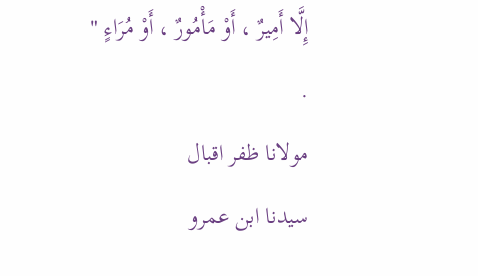إِلَّا أَمِيرٌ ، أَوْ مَأْمُورٌ ، أَوْ مُرَاءٍ " .
مولانا ظفر اقبال
سیدنا ابن عمرو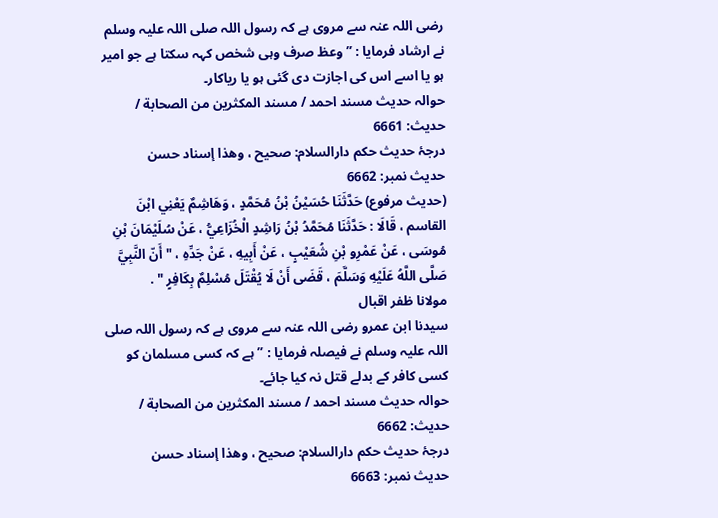رضی اللہ عنہ سے مروی ہے کہ رسول اللہ صلی اللہ علیہ وسلم نے ارشاد فرمایا : ” وعظ صرف وہی شخص کہہ سکتا ہے جو امیر ہو یا اسے اس کی اجازت دی گئی ہو یا ریاکار۔
حوالہ حدیث مسند احمد / مسند المكثرين من الصحابة / حدیث: 6661
درجۂ حدیث حکم دارالسلام: صحيح ، وهذا إسناد حسن
حدیث نمبر: 6662
(حديث مرفوع) حَدَّثَنَا حُسَيْنُ بْنُ مُحَمَّدٍ ، وَهَاشِمٌ يَعْنِي ابْنَ القاسم ، قَالَا : حَدَّثَنَا مُحَمَّدُ بْنُ رَاشِدٍ الْخُزَاعِيُّ ، عَنْ سُلَيْمَانَ بْنِ مُوسَى ، عَنْ عَمْرِو بْنِ شُعَيْبٍ ، عَنْ أَبِيهِ ، عَنْ جَدِّهِ ، " أَنّ النَّبِيَّ صَلَّى اللَّهُ عَلَيْهِ وَسَلَّمَ ، قَضَى أَنْ لَا يُقْتَلَ مُسْلِمٌ بِكَافِرٍ " .
مولانا ظفر اقبال
سیدنا ابن عمرو رضی اللہ عنہ سے مروی ہے کہ رسول اللہ صلی اللہ علیہ وسلم نے فیصلہ فرمایا : ” ہے کہ کسی مسلمان کو کسی کافر کے بدلے قتل نہ کیا جائے۔
حوالہ حدیث مسند احمد / مسند المكثرين من الصحابة / حدیث: 6662
درجۂ حدیث حکم دارالسلام: صحيح ، وهذا إسناد حسن
حدیث نمبر: 6663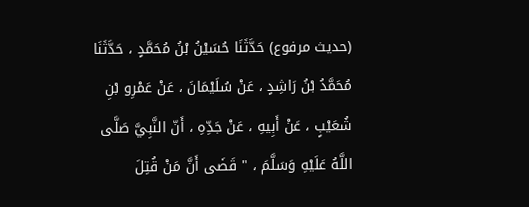(حديث مرفوع) حَدَّثَنَا حُسَيْنُ بْنُ مُحَمَّدٍ ، حَدَّثَنَا مُحَمَّدُ بْنُ رَاشِدٍ ، عَنْ سُلَيْمَانَ ، عَنْ عَمْرِو بْنِ شُعَيْبٍ ، عَنْ أَبِيهِ ، عَنْ جَدِّهِ ، أَنّ النَّبِيَّ صَلَّى اللَّهُ عَلَيْهِ وَسَلَّمَ ، " قَضَى أَنَّ مَنْ قُتِلَ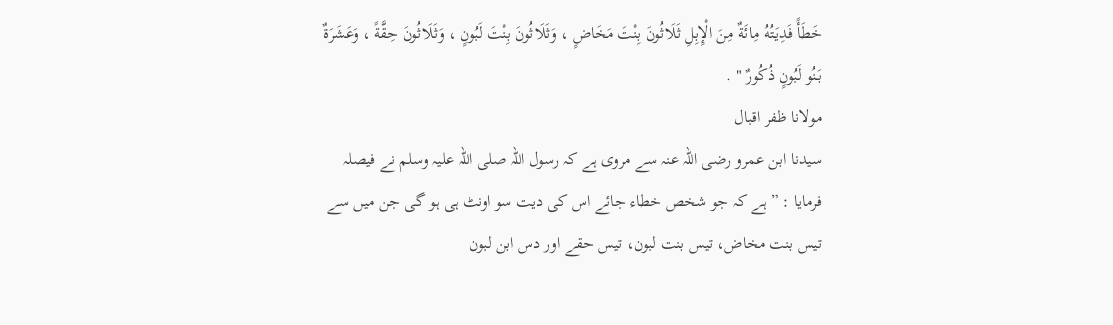خَطَأً فَدِيَتُهُ مِائَةٌ مِنَ الْإِبِلِ ثَلَاثُونَ بِنْتَ مَخَاضٍ ، وَثَلَاثُونَ بِنْتَ لَبُونٍ ، وَثَلَاثُونَ حِقَّةً ، وَعَشَرَةٌ بَنُو لَبُونٍ ذُكُورٌ " .
مولانا ظفر اقبال
سیدنا ابن عمرو رضی اللہ عنہ سے مروی ہے کہ رسول اللہ صلی اللہ علیہ وسلم نے فیصلہ فرمایا : ” ہے کہ جو شخص خطاء جائے اس کی دیت سو اونٹ ہی ہو گی جن میں سے تیس بنت مخاض، تیس بنت لبون، تیس حقے اور دس ابن لبون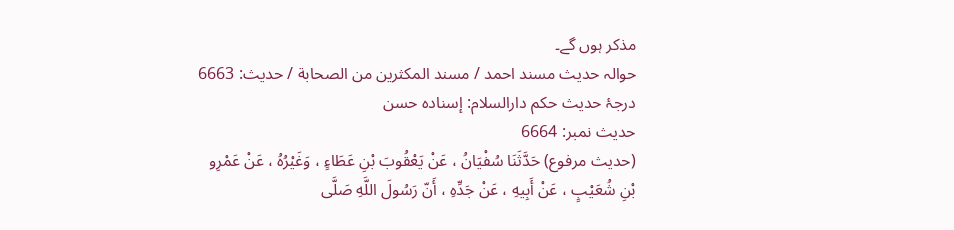مذکر ہوں گے۔
حوالہ حدیث مسند احمد / مسند المكثرين من الصحابة / حدیث: 6663
درجۂ حدیث حکم دارالسلام: إسناده حسن
حدیث نمبر: 6664
(حديث مرفوع) حَدَّثَنَا سُفْيَانُ ، عَنْ يَعْقُوبَ بْنِ عَطَاءٍ ، وَغَيْرُهُ ، عَنْ عَمْرِو بْنِ شُعَيْبٍ ، عَنْ أَبِيهِ ، عَنْ جَدِّهِ ، أَنّ رَسُولَ اللَّهِ صَلَّى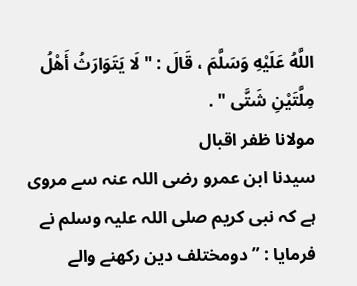اللَّهُ عَلَيْهِ وَسَلَّمَ ، قَالَ : " لَا يَتَوَارَثُ أَهْلُ مِلَّتَيْنِ شَتَّى " .
مولانا ظفر اقبال
سیدنا ابن عمرو رضی اللہ عنہ سے مروی ہے کہ نبی کریم صلی اللہ علیہ وسلم نے فرمایا : ” دومختلف دین رکھنے والے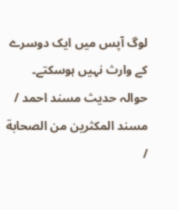لوگ آپس میں ایک دوسرے کے وارث نہیں ہوسکتے۔
حوالہ حدیث مسند احمد / مسند المكثرين من الصحابة /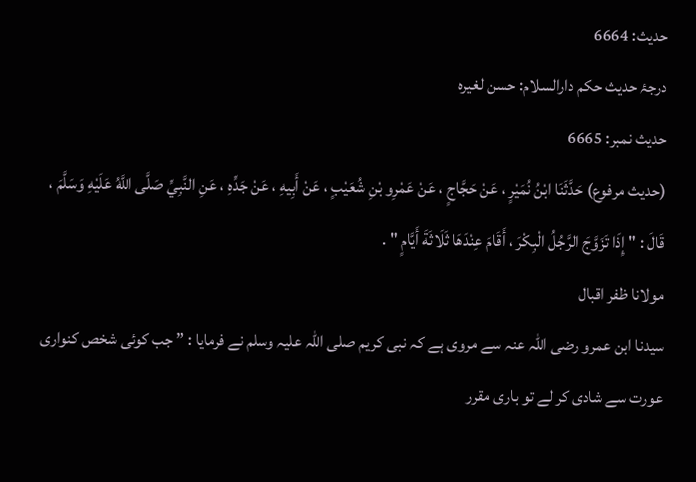حدیث: 6664
درجۂ حدیث حکم دارالسلام: حسن لغيره
حدیث نمبر: 6665
(حديث مرفوع) حَدَّثَنَا ابْنُ نُمَيْرٍ ، عَنْ حَجَّاجٍ ، عَنْ عَمْرِو بْنِ شُعَيْبٍ ، عَنْ أَبِيهِ ، عَنْ جَدِّهِ ، عَنِ النَّبِيِّ صَلَّى اللَّهُ عَلَيْهِ وَسَلَّمَ ، قَالَ : " إِذَا تَزَوَّجَ الرَّجُلُ الْبِكْرَ ، أَقَامَ عِنْدَهَا ثَلَاثَةَ أَيَّامٍ " .
مولانا ظفر اقبال
سیدنا ابن عمرو رضی اللہ عنہ سے مروی ہے کہ نبی کریم صلی اللہ علیہ وسلم نے فرمایا : ” جب کوئی شخص کنواری عورت سے شادی کر لے تو باری مقرر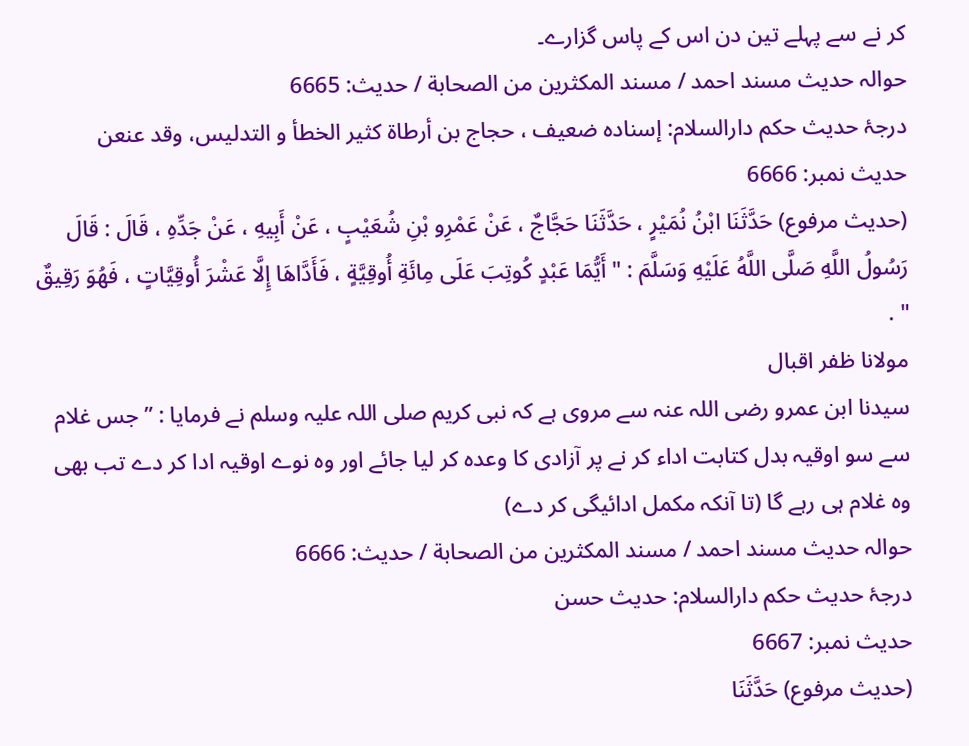کر نے سے پہلے تین دن اس کے پاس گزارے۔
حوالہ حدیث مسند احمد / مسند المكثرين من الصحابة / حدیث: 6665
درجۂ حدیث حکم دارالسلام: إسناده ضعيف ، حجاج بن أرطاة كثير الخطأ و التدليس، وقد عنعن
حدیث نمبر: 6666
(حديث مرفوع) حَدَّثَنَا ابْنُ نُمَيْرٍ ، حَدَّثَنَا حَجَّاجٌ ، عَنْ عَمْرِو بْنِ شُعَيْبٍ ، عَنْ أَبِيهِ ، عَنْ جَدِّهِ ، قَالَ : قَالَ رَسُولُ اللَّهِ صَلَّى اللَّهُ عَلَيْهِ وَسَلَّمَ : " أَيُّمَا عَبْدٍ كُوتِبَ عَلَى مِائَةِ أُوقِيَّةٍ ، فَأَدَّاهَا إِلَّا عَشْرَ أُوقِيَّاتٍ ، فَهُوَ رَقِيقٌ " .
مولانا ظفر اقبال
سیدنا ابن عمرو رضی اللہ عنہ سے مروی ہے کہ نبی کریم صلی اللہ علیہ وسلم نے فرمایا : ” جس غلام سے سو اوقیہ بدل کتابت اداء کر نے پر آزادی کا وعدہ کر لیا جائے اور وہ نوے اوقیہ ادا کر دے تب بھی وہ غلام ہی رہے گا (تا آنکہ مکمل ادائیگی کر دے)
حوالہ حدیث مسند احمد / مسند المكثرين من الصحابة / حدیث: 6666
درجۂ حدیث حکم دارالسلام: حديث حسن
حدیث نمبر: 6667
(حديث مرفوع) حَدَّثَنَا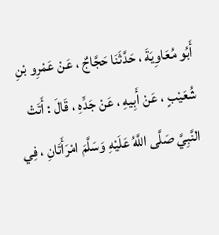أَبُو مُعَاوِيَةَ ، حَدَّثَنَا حَجَّاجٌ ، عَنْ عَمْرِو بْنِ شُعَيْبٍ ، عَنْ أَبِيهِ ، عَنْ جَدِّهِ ، قَالَ : أَتَتْ النَّبِيَّ صَلَّى اللَّهُ عَلَيْهِ وَسَلَّمَ امْرَأَتَانِ ، فِي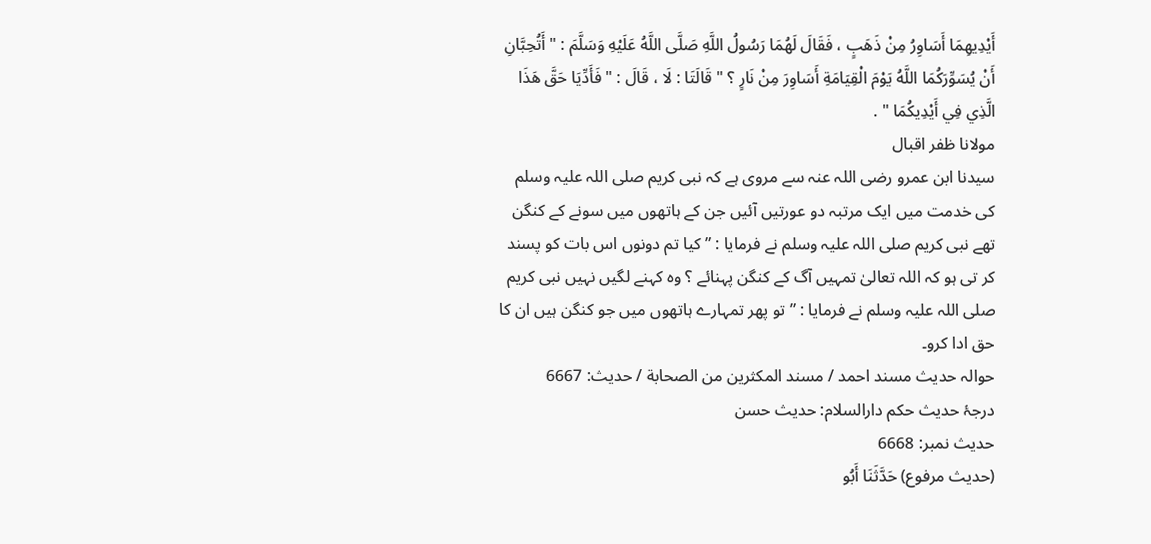أَيْدِيهِمَا أَسَاوِرُ مِنْ ذَهَبٍ ، فَقَالَ لَهُمَا رَسُولُ اللَّهِ صَلَّى اللَّهُ عَلَيْهِ وَسَلَّمَ : " أَتُحِبَّانِ أَنْ يُسَوِّرَكُمَا اللَّهُ يَوْمَ الْقِيَامَةِ أَسَاوِرَ مِنْ نَارٍ ؟ " قَالَتَا : لَا ، قَالَ : " فَأَدِّيَا حَقَّ هَذَا الَّذِي فِي أَيْدِيكُمَا " .
مولانا ظفر اقبال
سیدنا ابن عمرو رضی اللہ عنہ سے مروی ہے کہ نبی کریم صلی اللہ علیہ وسلم کی خدمت میں ایک مرتبہ دو عورتیں آئیں جن کے ہاتھوں میں سونے کے کنگن تھے نبی کریم صلی اللہ علیہ وسلم نے فرمایا : ” کیا تم دونوں اس بات کو پسند کر تی ہو کہ اللہ تعالیٰ تمہیں آگ کے کنگن پہنائے ؟ وہ کہنے لگیں نہیں نبی کریم صلی اللہ علیہ وسلم نے فرمایا : ” تو پھر تمہارے ہاتھوں میں جو کنگن ہیں ان کا حق ادا کرو۔
حوالہ حدیث مسند احمد / مسند المكثرين من الصحابة / حدیث: 6667
درجۂ حدیث حکم دارالسلام: حديث حسن
حدیث نمبر: 6668
(حديث مرفوع) حَدَّثَنَا أَبُو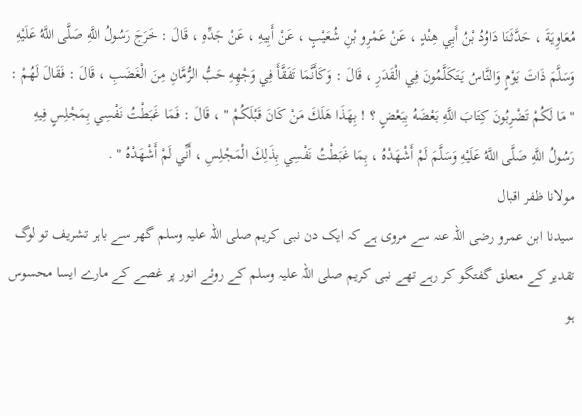مُعَاوِيَةَ ، حَدَّثَنَا دَاوُدُ بْنُ أَبِي هِنْدٍ ، عَنْ عَمْرِو بْنِ شُعَيْبٍ ، عَنْ أَبِيهِ ، عَنْ جَدِّهِ ، قَالَ : خَرَجَ رَسُولُ اللَّهِ صَلَّى اللَّهُ عَلَيْهِ وَسَلَّمَ ذَاتَ يَوْمٍ وَالنَّاسُ يَتَكَلَّمُونَ فِي الْقَدَرِ ، قَالَ : وَكَأَنَّمَا تَفَقَّأَ فِي وَجْهِهِ حَبُّ الرُّمَّانِ مِنَ الْغَضَبِ ، قَالَ : فَقَالَ لَهُمْ : " مَا لَكُمْ تَضْرِبُونَ كِتَابَ اللَّهِ بَعْضَهُ بِبَعْضٍ ؟ ! بِهَذَا هَلَكَ مَنْ كَانَ قَبْلَكُمْ " ، قَالَ : فَمَا غَبَطْتُ نَفْسِي بِمَجْلِسٍ فِيهِ رَسُولُ اللَّهِ صَلَّى اللَّهُ عَلَيْهِ وَسَلَّمَ لَمْ أَشْهَدْهُ ، بِمَا غَبَطْتُ نَفْسِي بِذَلِكَ الْمَجْلِسِ ، أَنِّي لَمْ أَشْهَدْهُ " .
مولانا ظفر اقبال
سیدنا ابن عمرو رضی اللہ عنہ سے مروی ہے کہ ایک دن نبی کریم صلی اللہ علیہ وسلم گھر سے باہر تشریف تو لوگ تقدیر کے متعلق گفتگو کر رہے تھے نبی کریم صلی اللہ علیہ وسلم کے روئے انور پر غصے کے مارے ایسا محسوس ہو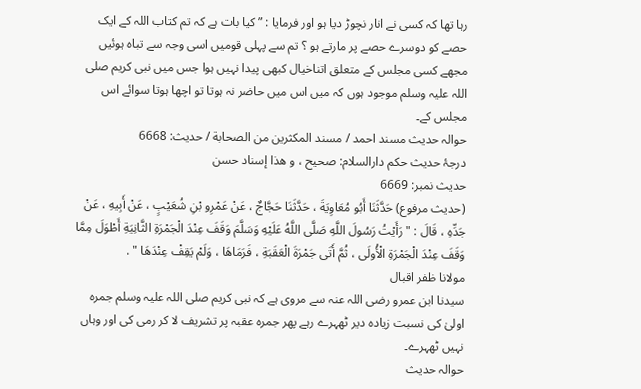رہا تھا کہ کسی نے انار نچوڑ دیا ہو اور فرمایا : ” کیا بات ہے کہ تم کتاب اللہ کے ایک حصے کو دوسرے حصے پر مارتے ہو ؟ تم سے پہلی قومیں اسی وجہ سے تباہ ہوئیں مجھے کسی مجلس کے متعلق اتناخیال کبھی پیدا نہیں ہوا جس میں نبی کریم صلی اللہ علیہ وسلم موجود ہوں کہ میں اس میں حاضر نہ ہوتا تو اچھا ہوتا سوائے اس مجلس کے۔
حوالہ حدیث مسند احمد / مسند المكثرين من الصحابة / حدیث: 6668
درجۂ حدیث حکم دارالسلام: صحيح ، و هذا إسناد حسن
حدیث نمبر: 6669
(حديث مرفوع) حَدَّثَنَا أَبُو مُعَاوِيَةَ ، حَدَّثَنَا حَجَّاجٌ ، عَنْ عَمْرِو بْنِ شُعَيْبٍ ، عَنْ أَبِيهِ ، عَنْ جَدِّهِ ، قَالَ : " رَأَيْتُ رَسُولَ اللَّهِ صَلَّى اللَّهُ عَلَيْهِ وَسَلَّمَ وَقَفَ عِنْدَ الْجَمْرَةِ الثَّانِيَةِ أَطْوَلَ مِمَّا وَقَفَ عِنْدَ الْجَمْرَةِ الْأُولَى ، ثُمَّ أَتَى جَمْرَةَ الْعَقَبَةِ ، فَرَمَاهَا ، وَلَمْ يَقِفْ عِنْدَهَا " .
مولانا ظفر اقبال
سیدنا ابن عمرو رضی اللہ عنہ سے مروی ہے کہ نبی کریم صلی اللہ علیہ وسلم جمرہ اولیٰ کی نسبت زیادہ دیر ٹھہرے رہے پھر جمرہ عقبہ پر تشریف لا کر رمی کی اور وہاں نہیں ٹھہرے۔
حوالہ حدیث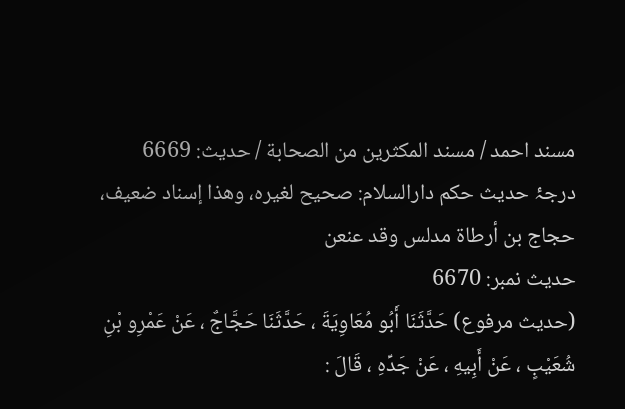مسند احمد / مسند المكثرين من الصحابة / حدیث: 6669
درجۂ حدیث حکم دارالسلام: صحيح لغيره، وهذا إسناد ضعيف، حجاج بن أرطاة مدلس وقد عنعن
حدیث نمبر: 6670
(حديث مرفوع) حَدَّثَنَا أَبُو مُعَاوِيَةَ ، حَدَّثَنَا حَجَّاجٌ ، عَنْ عَمْرِو بْنِ شُعَيْبٍ ، عَنْ أَبِيهِ ، عَنْ جَدِّهِ ، قَالَ :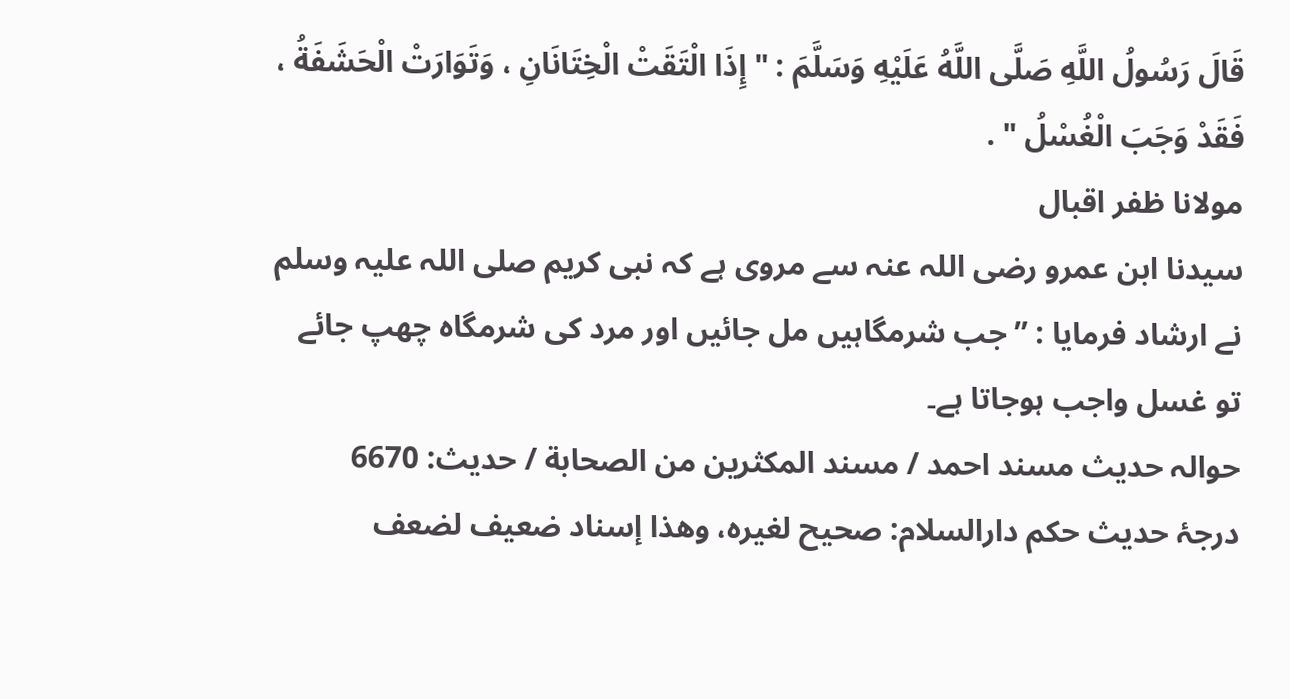قَالَ رَسُولُ اللَّهِ صَلَّى اللَّهُ عَلَيْهِ وَسَلَّمَ : " إِذَا الْتَقَتْ الْخِتَانَانِ ، وَتَوَارَتْ الْحَشَفَةُ ، فَقَدْ وَجَبَ الْغُسْلُ " .
مولانا ظفر اقبال
سیدنا ابن عمرو رضی اللہ عنہ سے مروی ہے کہ نبی کریم صلی اللہ علیہ وسلم نے ارشاد فرمایا : ” جب شرمگاہیں مل جائیں اور مرد کی شرمگاہ چھپ جائے تو غسل واجب ہوجاتا ہے۔
حوالہ حدیث مسند احمد / مسند المكثرين من الصحابة / حدیث: 6670
درجۂ حدیث حکم دارالسلام: صحيح لغيره، وهذا إسناد ضعيف لضعف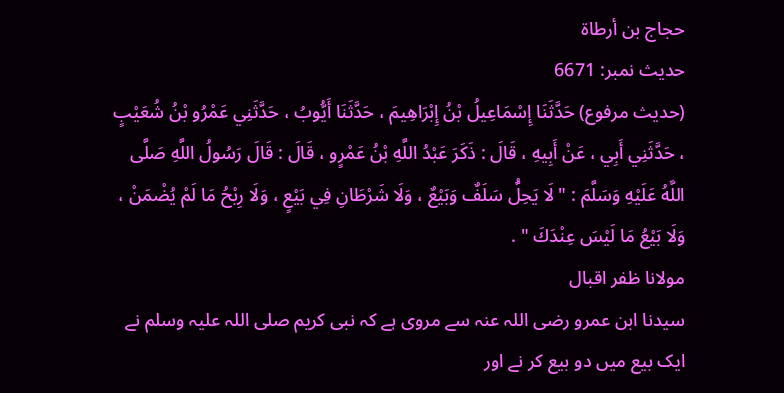حجاج بن أرطاة
حدیث نمبر: 6671
(حديث مرفوع) حَدَّثَنَا إِسْمَاعِيلُ بْنُ إِبْرَاهِيمَ ، حَدَّثَنَا أَيُّوبُ ، حَدَّثَنِي عَمْرُو بْنُ شُعَيْبٍ ، حَدَّثَنِي أَبِي ، عَنْ أَبِيهِ ، قَالَ : ذَكَرَ عَبْدُ اللَّهِ بْنُ عَمْرٍو ، قَالَ : قَالَ رَسُولُ اللَّهِ صَلَّى اللَّهُ عَلَيْهِ وَسَلَّمَ : " لَا يَحِلُّ سَلَفٌ وَبَيْعٌ ، وَلَا شَرْطَانِ فِي بَيْعٍ ، وَلَا رِبْحُ مَا لَمْ يُضْمَنْ ، وَلَا بَيْعُ مَا لَيْسَ عِنْدَكَ " .
مولانا ظفر اقبال
سیدنا ابن عمرو رضی اللہ عنہ سے مروی ہے کہ نبی کریم صلی اللہ علیہ وسلم نے ایک بیع میں دو بیع کر نے اور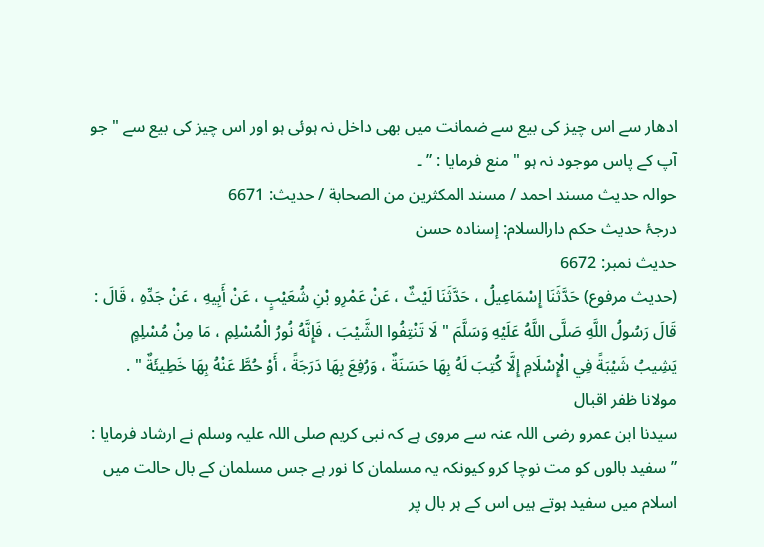ادھار سے اس چیز کی بیع سے ضمانت میں بھی داخل نہ ہوئی ہو اور اس چیز کی بیع سے " جو آپ کے پاس موجود نہ ہو " منع فرمایا : ” ۔
حوالہ حدیث مسند احمد / مسند المكثرين من الصحابة / حدیث: 6671
درجۂ حدیث حکم دارالسلام: إسناده حسن
حدیث نمبر: 6672
(حديث مرفوع) حَدَّثَنَا إِسْمَاعِيلُ ، حَدَّثَنَا لَيْثٌ ، عَنْ عَمْرِو بْنِ شُعَيْبٍ ، عَنْ أَبِيهِ ، عَنْ جَدِّهِ ، قَالَ : قَالَ رَسُولُ اللَّهِ صَلَّى اللَّهُ عَلَيْهِ وَسَلَّمَ " لَا تَنْتِفُوا الشَّيْبَ ، فَإِنَّهُ نُورُ الْمُسْلِمِ ، مَا مِنْ مُسْلِمٍ يَشِيبُ شَيْبَةً فِي الْإِسْلَامِ إِلَّا كُتِبَ لَهُ بِهَا حَسَنَةٌ ، وَرُفِعَ بِهَا دَرَجَةً ، أَوْ حُطَّ عَنْهُ بِهَا خَطِيئَةٌ " .
مولانا ظفر اقبال
سیدنا ابن عمرو رضی اللہ عنہ سے مروی ہے کہ نبی کریم صلی اللہ علیہ وسلم نے ارشاد فرمایا : ” سفید بالوں کو مت نوچا کرو کیونکہ یہ مسلمان کا نور ہے جس مسلمان کے بال حالت میں اسلام میں سفید ہوتے ہیں اس کے ہر بال پر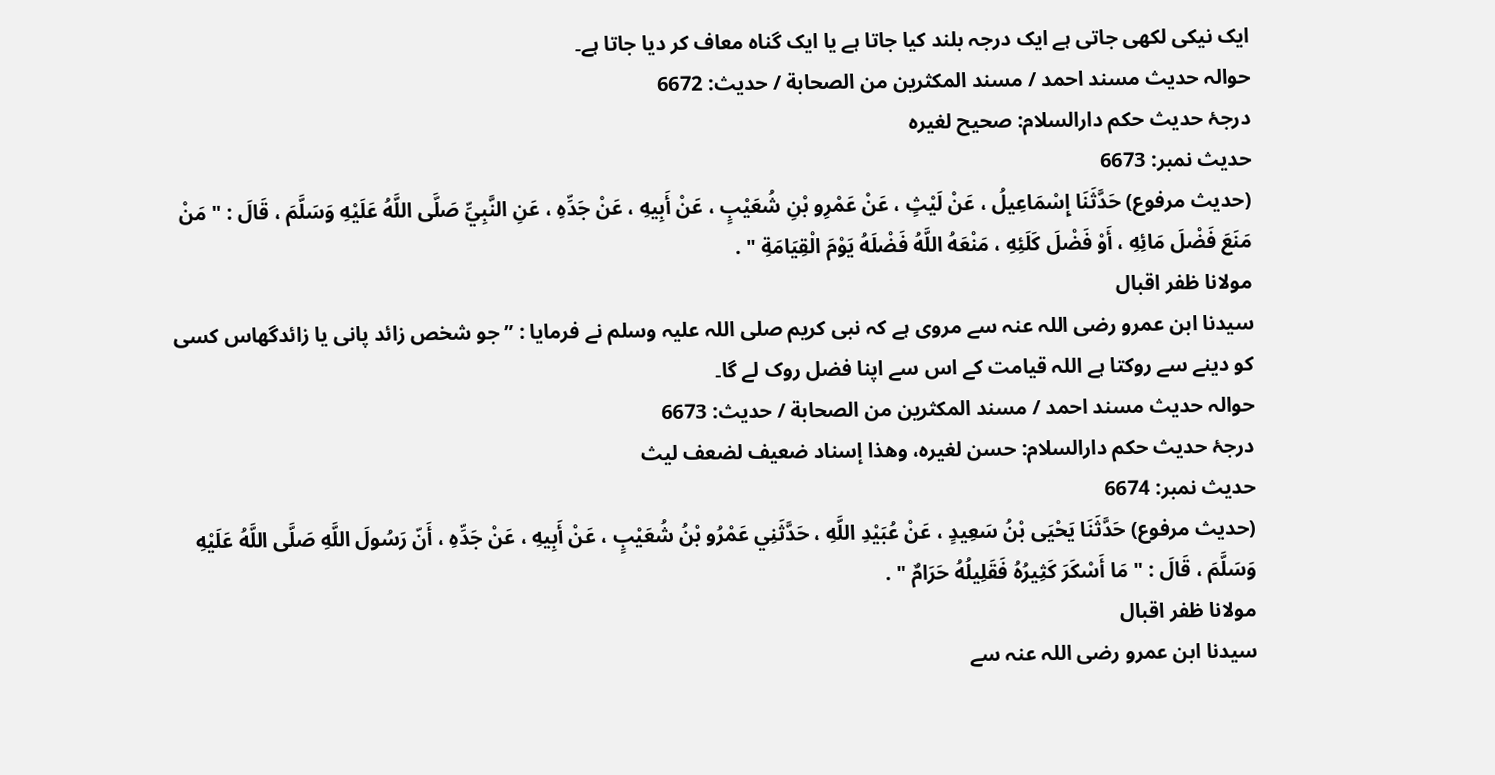ایک نیکی لکھی جاتی ہے ایک درجہ بلند کیا جاتا ہے یا ایک گناہ معاف کر دیا جاتا ہے۔
حوالہ حدیث مسند احمد / مسند المكثرين من الصحابة / حدیث: 6672
درجۂ حدیث حکم دارالسلام: صحيح لغيره
حدیث نمبر: 6673
(حديث مرفوع) حَدَّثَنَا إِسْمَاعِيلُ ، عَنْ لَيْثٍ ، عَنْ عَمْرِو بْنِ شُعَيْبٍ ، عَنْ أَبِيهِ ، عَنْ جَدِّهِ ، عَنِ النَّبِيِّ صَلَّى اللَّهُ عَلَيْهِ وَسَلَّمَ ، قَالَ : " مَنْ مَنَعَ فَضْلَ مَائِهِ ، أَوْ فَضْلَ كَلَئِهِ ، مَنْعَهُ اللَّهُ فَضْلَهُ يَوْمَ الْقِيَامَةِ " .
مولانا ظفر اقبال
سیدنا ابن عمرو رضی اللہ عنہ سے مروی ہے کہ نبی کریم صلی اللہ علیہ وسلم نے فرمایا : ” جو شخص زائد پانی یا زائدگھاس کسی کو دینے سے روکتا ہے اللہ قیامت کے اس سے اپنا فضل روک لے گا۔
حوالہ حدیث مسند احمد / مسند المكثرين من الصحابة / حدیث: 6673
درجۂ حدیث حکم دارالسلام: حسن لغيره، وهذا إسناد ضعيف لضعف ليث
حدیث نمبر: 6674
(حديث مرفوع) حَدَّثَنَا يَحْيَى بْنُ سَعِيدٍ ، عَنْ عُبَيْدِ اللَّهِ ، حَدَّثَنِي عَمْرُو بْنُ شُعَيْبٍ ، عَنْ أَبِيهِ ، عَنْ جَدِّهِ ، أَنّ رَسُولَ اللَّهِ صَلَّى اللَّهُ عَلَيْهِ وَسَلَّمَ ، قَالَ : " مَا أَسْكَرَ كَثِيرُهُ فَقَلِيلُهُ حَرَامٌ " .
مولانا ظفر اقبال
سیدنا ابن عمرو رضی اللہ عنہ سے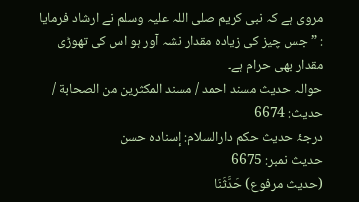مروی ہے کہ نبی کریم صلی اللہ علیہ وسلم نے ارشاد فرمایا : ” جس چیز کی زیادہ مقدار نشہ آور ہو اس کی تھوڑی مقدار بھی حرام ہے۔
حوالہ حدیث مسند احمد / مسند المكثرين من الصحابة / حدیث: 6674
درجۂ حدیث حکم دارالسلام: إسناده حسن
حدیث نمبر: 6675
(حديث مرفوع) حَدَّثَنَا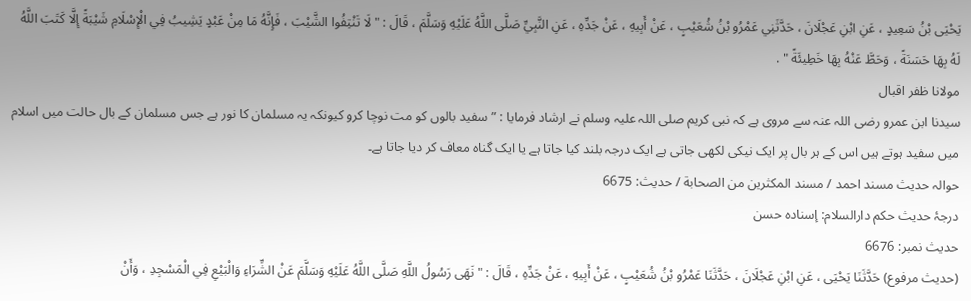يَحْيَى بْنُ سَعِيدٍ ، عَنِ ابْنِ عَجْلَانَ ، حَدَّثَنِي عَمْرُو بْنُ شُعَيْبٍ ، عَنْ أَبِيهِ ، عَنْ جَدِّهِ ، عَنِ النَّبِيِّ صَلَّى اللَّهُ عَلَيْهِ وَسَلَّمَ ، قَالَ : " لَا تَنْتِفُوا الشَّيْبَ ، فَإِنَّهُ مَا مِنْ عَبْدٍ يَشِيبُ فِي الْإِسْلَامِ شَيْبَةً إِلَّا كَتَبَ اللَّهُ لَهُ بِهَا حَسَنَةً ، وَحَطَّ عَنْهُ بِهَا خَطِيئَةً " .
مولانا ظفر اقبال
سیدنا ابن عمرو رضی اللہ عنہ سے مروی ہے کہ نبی کریم صلی اللہ علیہ وسلم نے ارشاد فرمایا : ” سفید بالوں کو مت نوچا کرو کیونکہ یہ مسلمان کا نور ہے جس مسلمان کے بال حالت میں اسلام میں سفید ہوتے ہیں اس کے ہر بال پر ایک نیکی لکھی جاتی ہے ایک درجہ بلند کیا جاتا ہے یا ایک گناہ معاف کر دیا جاتا ہے۔
حوالہ حدیث مسند احمد / مسند المكثرين من الصحابة / حدیث: 6675
درجۂ حدیث حکم دارالسلام: إسناده حسن
حدیث نمبر: 6676
(حديث مرفوع) حَدَّثَنَا يَحْيَى ، عَنِ ابْنِ عَجْلَانَ ، حَدَّثَنَا عَمْرُو بْنُ شُعَيْبٍ ، عَنْ أَبِيهِ ، عَنْ جَدِّهِ ، قَالَ : " نَهَى رَسُولُ اللَّهِ صَلَّى اللَّهُ عَلَيْهِ وَسَلَّمَ عَنْ الشِّرَاءِ وَالْبَيْعِ فِي الْمَسْجِدِ ، وَأَنْ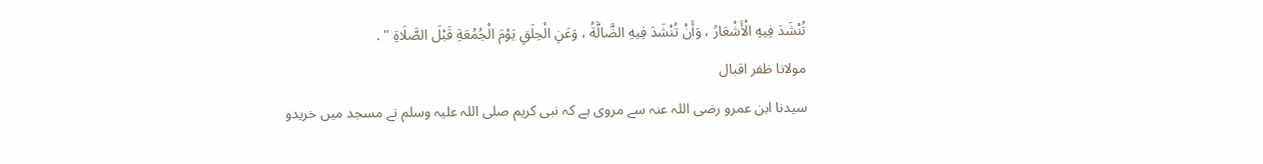تُنْشَدَ فِيهِ الْأَشْعَارُ ، وَأَنْ تُنْشَدَ فِيهِ الضَّالَّةُ ، وَعَنِ الْحِلَقِ يَوْمَ الْجُمُعَةِ قَبْلَ الصَّلَاةِ " .
مولانا ظفر اقبال
سیدنا ابن عمرو رضی اللہ عنہ سے مروی ہے کہ نبی کریم صلی اللہ علیہ وسلم نے مسجد میں خریدو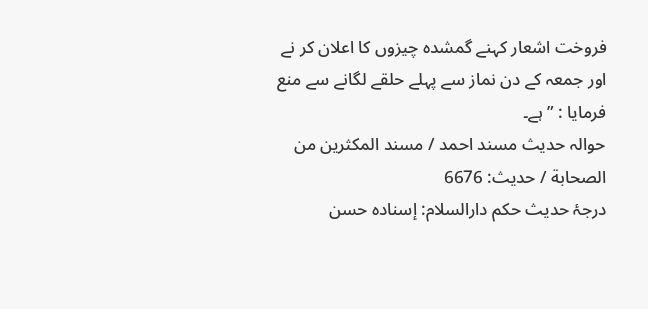فروخت اشعار کہنے گمشدہ چیزوں کا اعلان کر نے اور جمعہ کے دن نماز سے پہلے حلقے لگانے سے منع فرمایا : ” ہے۔
حوالہ حدیث مسند احمد / مسند المكثرين من الصحابة / حدیث: 6676
درجۂ حدیث حکم دارالسلام: إسناده حسن